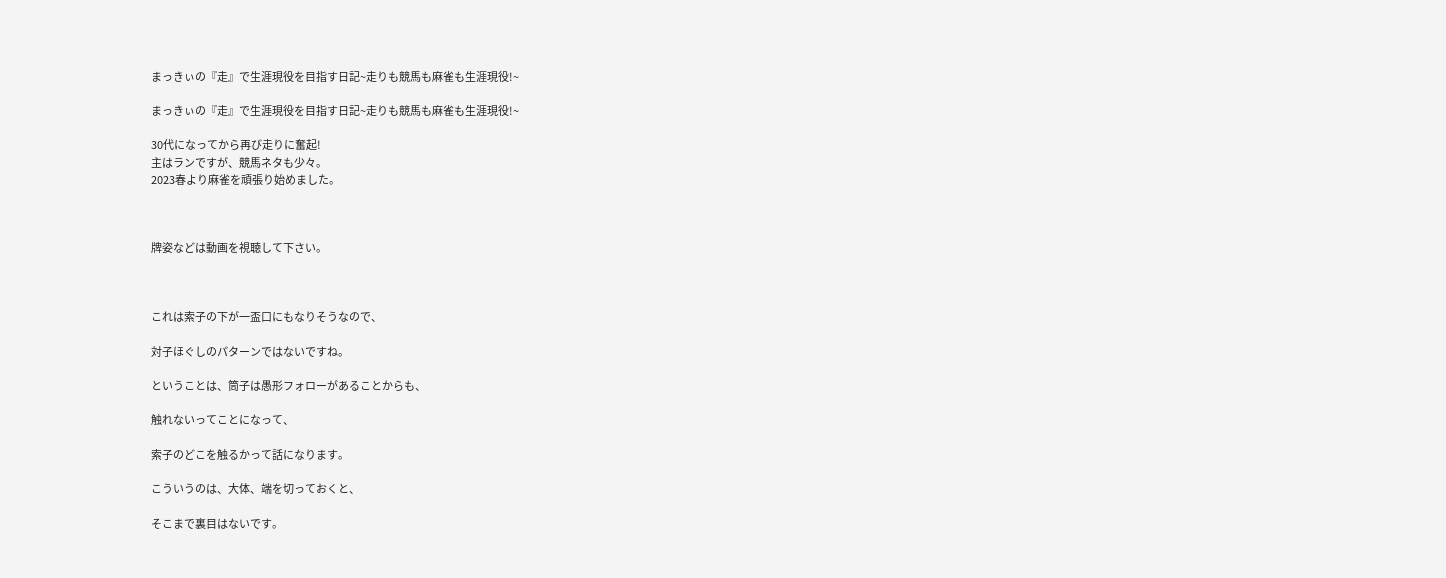まっきぃの『走』で生涯現役を目指す日記~走りも競馬も麻雀も生涯現役!~

まっきぃの『走』で生涯現役を目指す日記~走りも競馬も麻雀も生涯現役!~

30代になってから再び走りに奮起!
主はランですが、競馬ネタも少々。
2023春より麻雀を頑張り始めました。



牌姿などは動画を視聴して下さい。



これは索子の下が一盃口にもなりそうなので、

対子ほぐしのパターンではないですね。

ということは、筒子は愚形フォローがあることからも、

触れないってことになって、

索子のどこを触るかって話になります。

こういうのは、大体、端を切っておくと、

そこまで裏目はないです。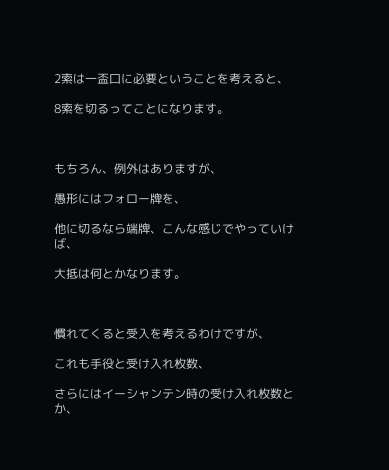2索は一盃口に必要ということを考えると、

8索を切るってことになります。



もちろん、例外はありますが、

愚形にはフォロー牌を、

他に切るなら端牌、こんな感じでやっていけば、

大抵は何とかなります。



慣れてくると受入を考えるわけですが、

これも手役と受け入れ枚数、

さらにはイーシャンテン時の受け入れ枚数とか、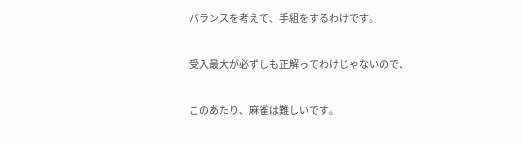バランスを考えて、手組をするわけです。

受入最大が必ずしも正解ってわけじゃないので、

このあたり、麻雀は難しいです。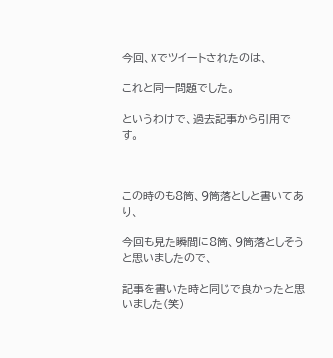今回、Xでツイートされたのは、

これと同一問題でした。

というわけで、過去記事から引用です。



この時のも8筒、9筒落としと書いてあり、

今回も見た瞬間に8筒、9筒落としそうと思いましたので、

記事を書いた時と同じで良かったと思いました(笑)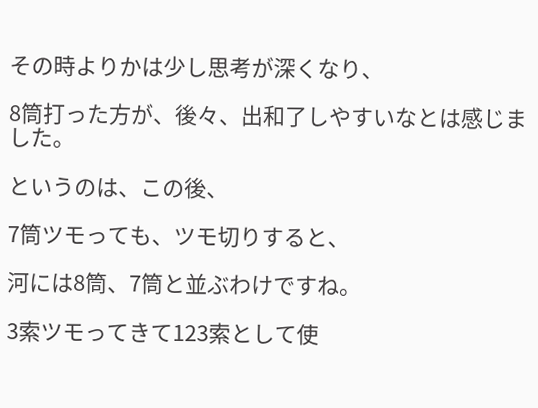その時よりかは少し思考が深くなり、

8筒打った方が、後々、出和了しやすいなとは感じました。

というのは、この後、

7筒ツモっても、ツモ切りすると、

河には8筒、7筒と並ぶわけですね。

3索ツモってきて123索として使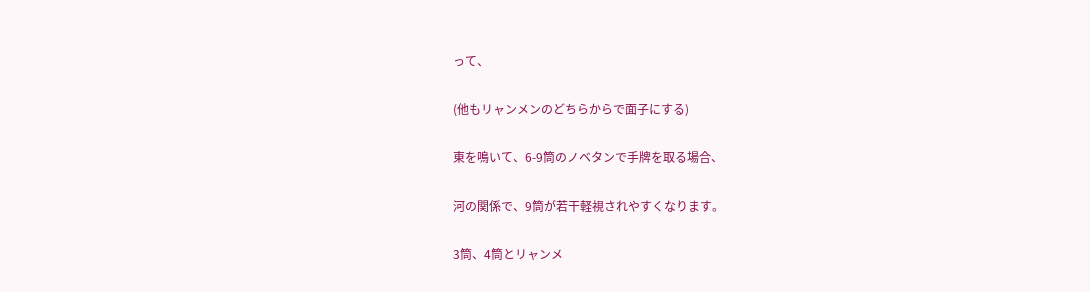って、

(他もリャンメンのどちらからで面子にする)

東を鳴いて、6-9筒のノベタンで手牌を取る場合、

河の関係で、9筒が若干軽視されやすくなります。

3筒、4筒とリャンメ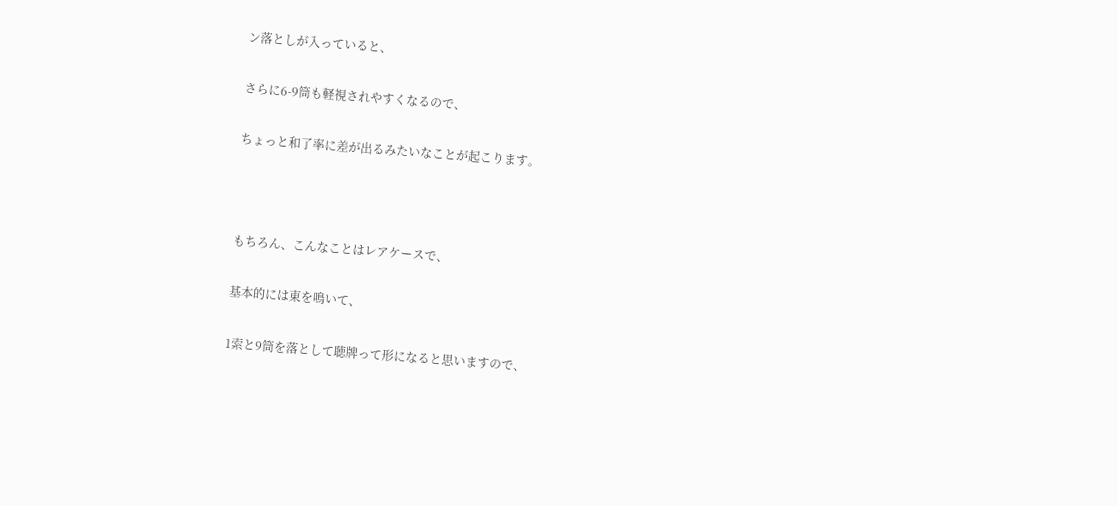ン落としが入っていると、

さらに6-9筒も軽視されやすくなるので、

ちょっと和了率に差が出るみたいなことが起こります。



もちろん、こんなことはレアケースで、

基本的には東を鳴いて、

1索と9筒を落として聴牌って形になると思いますので、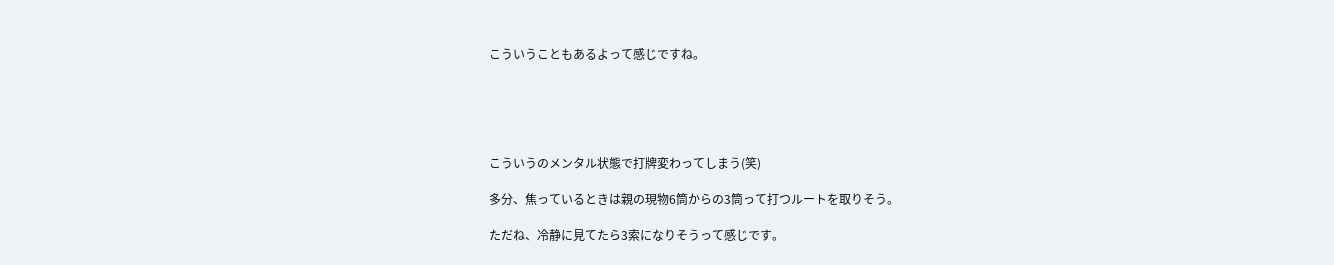こういうこともあるよって感じですね。





こういうのメンタル状態で打牌変わってしまう(笑)

多分、焦っているときは親の現物6筒からの3筒って打つルートを取りそう。

ただね、冷静に見てたら3索になりそうって感じです。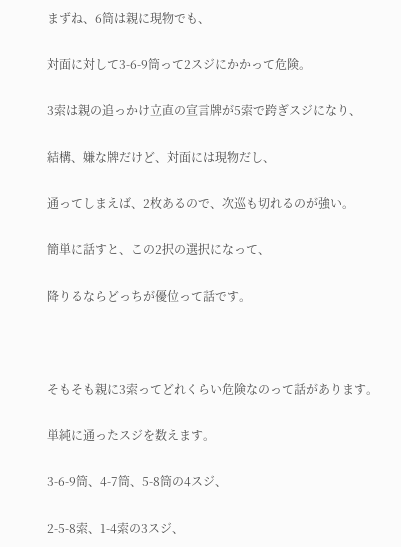まずね、6筒は親に現物でも、

対面に対して3-6-9筒って2スジにかかって危険。

3索は親の追っかけ立直の宣言牌が5索で跨ぎスジになり、

結構、嫌な牌だけど、対面には現物だし、

通ってしまえば、2枚あるので、次巡も切れるのが強い。

簡単に話すと、この2択の選択になって、

降りるならどっちが優位って話です。



そもそも親に3索ってどれくらい危険なのって話があります。

単純に通ったスジを数えます。

3-6-9筒、4-7筒、5-8筒の4スジ、

2-5-8索、1-4索の3スジ、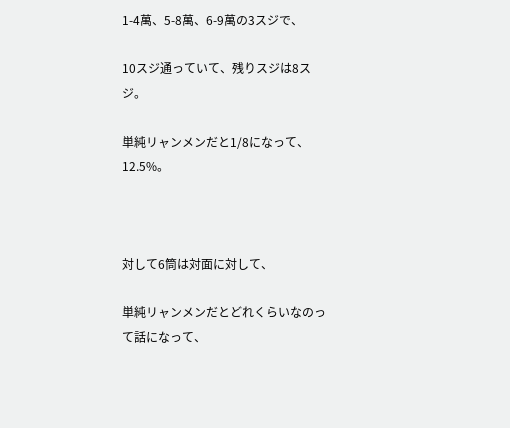1-4萬、5-8萬、6-9萬の3スジで、

10スジ通っていて、残りスジは8スジ。

単純リャンメンだと1/8になって、12.5%。



対して6筒は対面に対して、

単純リャンメンだとどれくらいなのって話になって、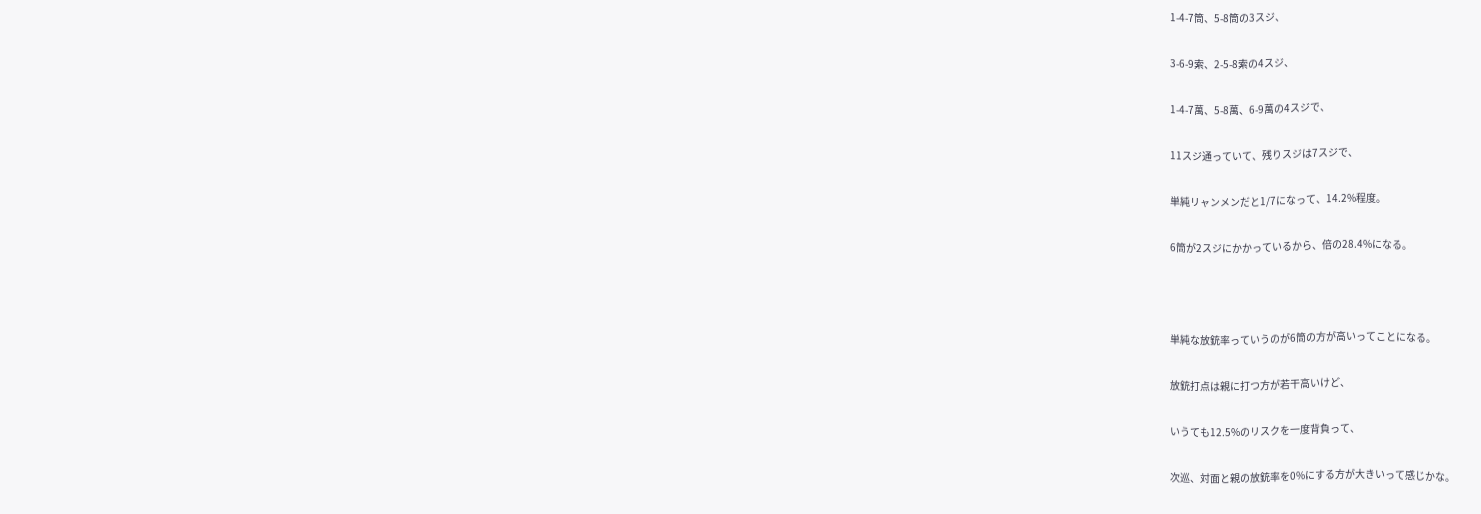1-4-7筒、5-8筒の3スジ、

3-6-9索、2-5-8索の4スジ、

1-4-7萬、5-8萬、6-9萬の4スジで、

11スジ通っていて、残りスジは7スジで、

単純リャンメンだと1/7になって、14.2%程度。

6筒が2スジにかかっているから、倍の28.4%になる。



単純な放銃率っていうのが6筒の方が高いってことになる。

放銃打点は親に打つ方が若干高いけど、

いうても12.5%のリスクを一度背負って、

次巡、対面と親の放銃率を0%にする方が大きいって感じかな。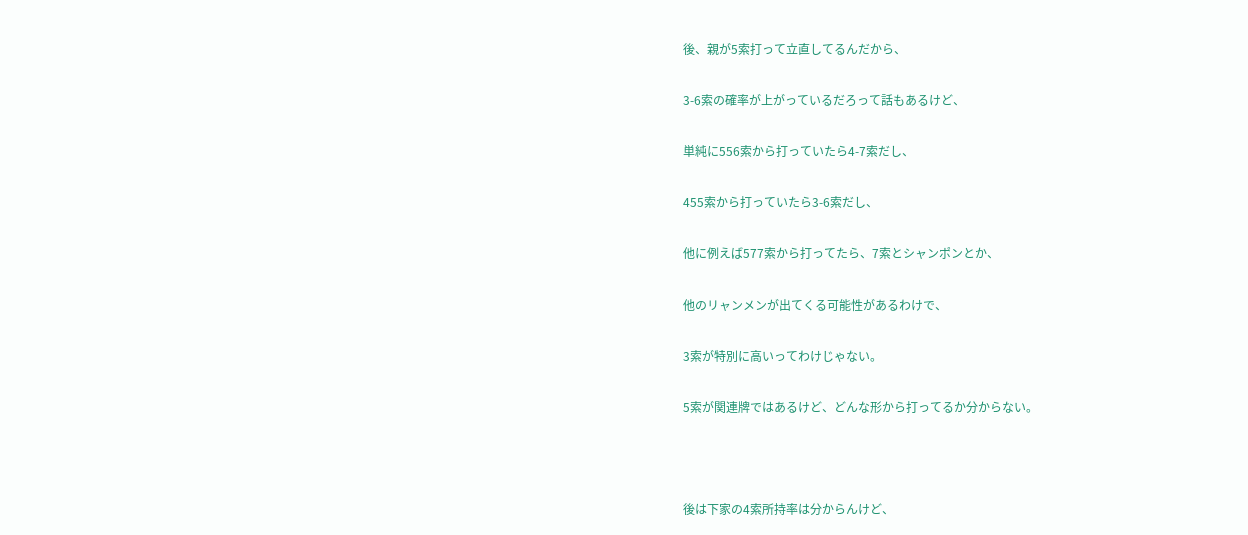後、親が5索打って立直してるんだから、

3-6索の確率が上がっているだろって話もあるけど、

単純に556索から打っていたら4-7索だし、

455索から打っていたら3-6索だし、

他に例えば577索から打ってたら、7索とシャンポンとか、

他のリャンメンが出てくる可能性があるわけで、

3索が特別に高いってわけじゃない。

5索が関連牌ではあるけど、どんな形から打ってるか分からない。



後は下家の4索所持率は分からんけど、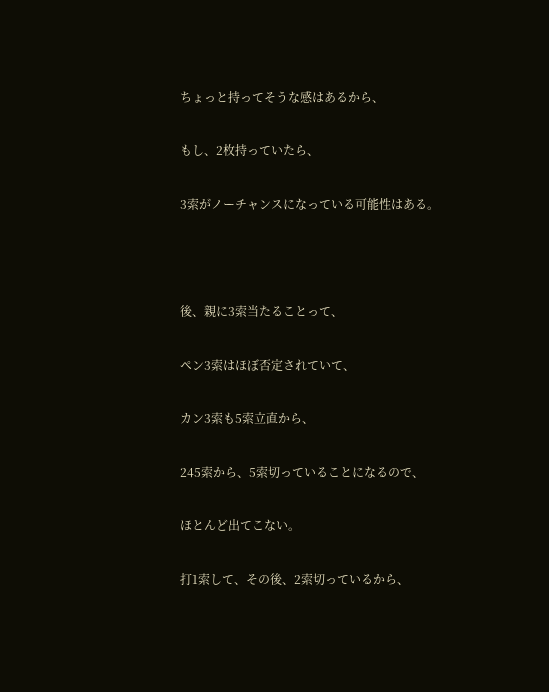ちょっと持ってそうな感はあるから、

もし、2枚持っていたら、

3索がノーチャンスになっている可能性はある。



後、親に3索当たることって、

ペン3索はほぼ否定されていて、

カン3索も5索立直から、

245索から、5索切っていることになるので、

ほとんど出てこない。

打1索して、その後、2索切っているから、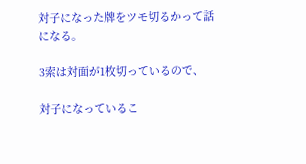対子になった牌をツモ切るかって話になる。

3索は対面が1枚切っているので、

対子になっているこ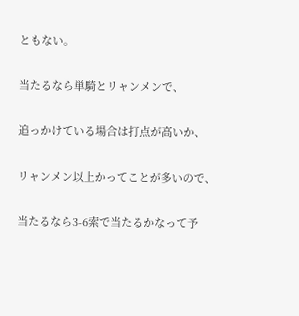ともない。

当たるなら単騎とリャンメンで、

追っかけている場合は打点が高いか、

リャンメン以上かってことが多いので、

当たるなら3-6索で当たるかなって予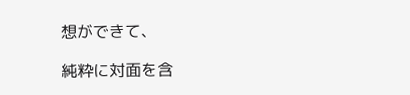想ができて、

純粋に対面を含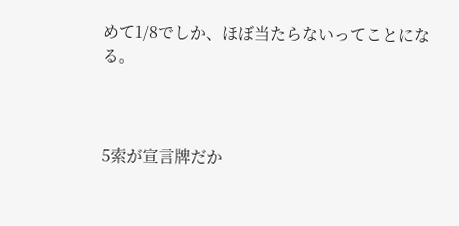めて1/8でしか、ほぼ当たらないってことになる。



5索が宣言牌だか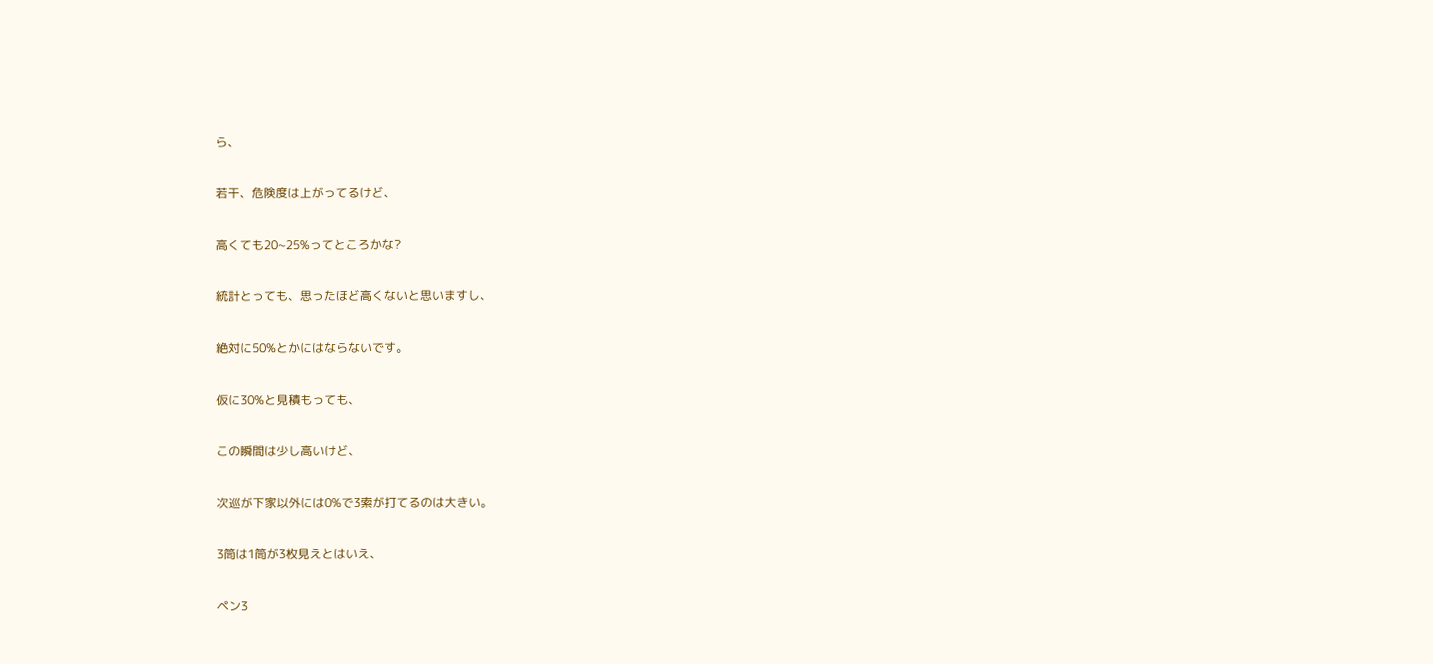ら、

若干、危険度は上がってるけど、

高くても20~25%ってところかな?

統計とっても、思ったほど高くないと思いますし、

絶対に50%とかにはならないです。

仮に30%と見積もっても、

この瞬間は少し高いけど、

次巡が下家以外には0%で3索が打てるのは大きい。

3筒は1筒が3枚見えとはいえ、

ペン3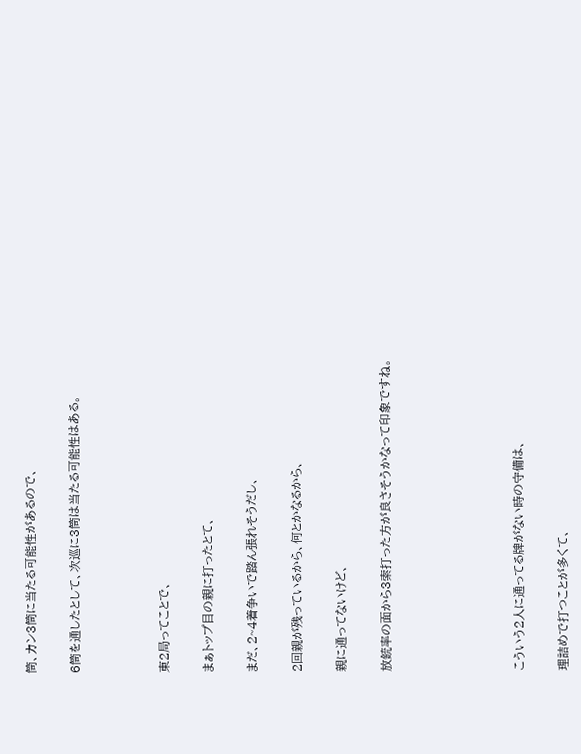筒、カン3筒に当たる可能性があるので、

6筒を通したとして、次巡に3筒は当たる可能性はある。



東2局ってことで、

まぁトップ目の親に打ったとて、

まだ、2~4着争いで踏ん張れそうだし、

2回親が残っているから、何とかなるから、

親に通ってないけど、

放銃率の面から3索打った方が良さそうかなって印象ですね。





こういう2人に通ってる牌がない時の守備は、

理詰めで打つことが多くて、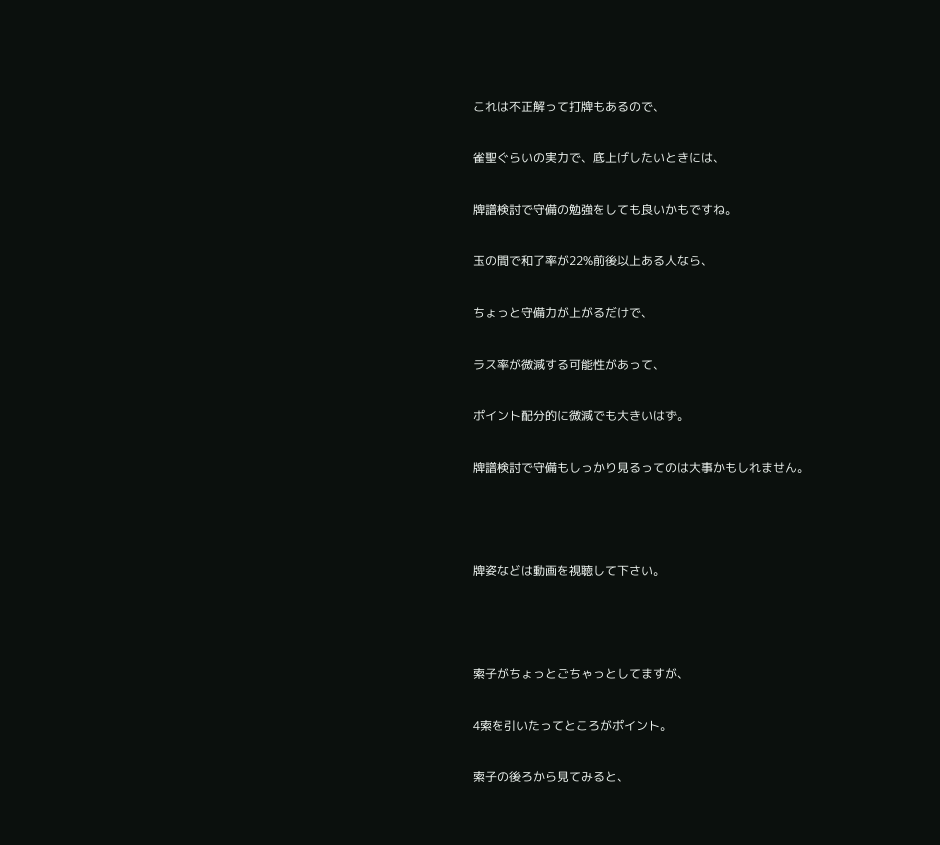これは不正解って打牌もあるので、

雀聖ぐらいの実力で、底上げしたいときには、

牌譜検討で守備の勉強をしても良いかもですね。

玉の間で和了率が22%前後以上ある人なら、

ちょっと守備力が上がるだけで、

ラス率が微減する可能性があって、

ポイント配分的に微減でも大きいはず。

牌譜検討で守備もしっかり見るってのは大事かもしれません。



牌姿などは動画を視聴して下さい。



索子がちょっとごちゃっとしてますが、

4索を引いたってところがポイント。

索子の後ろから見てみると、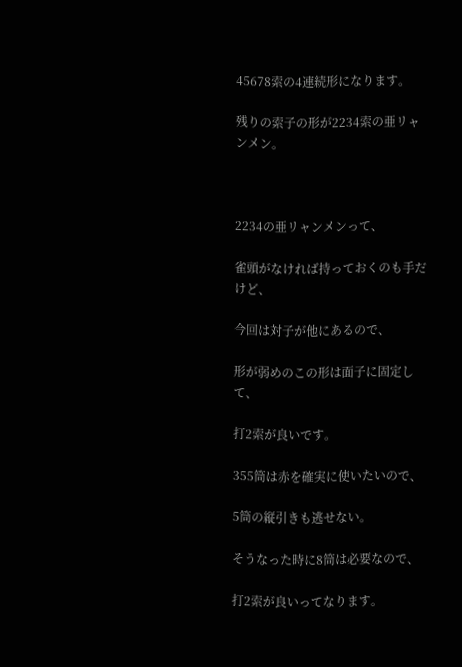45678索の4連続形になります。

残りの索子の形が2234索の亜リャンメン。



2234の亜リャンメンって、

雀頭がなければ持っておくのも手だけど、

今回は対子が他にあるので、

形が弱めのこの形は面子に固定して、

打2索が良いです。

355筒は赤を確実に使いたいので、

5筒の縦引きも逃せない。

そうなった時に8筒は必要なので、

打2索が良いってなります。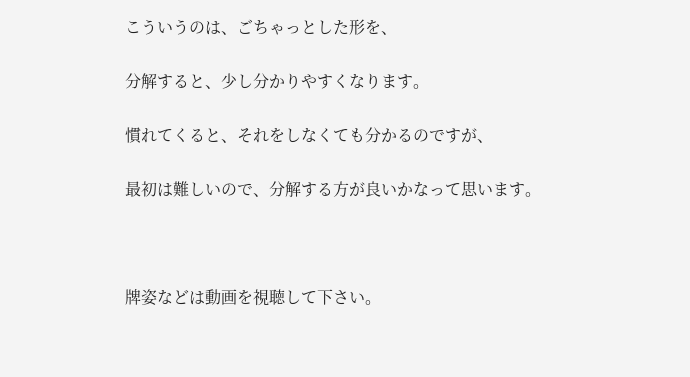こういうのは、ごちゃっとした形を、

分解すると、少し分かりやすくなります。

慣れてくると、それをしなくても分かるのですが、

最初は難しいので、分解する方が良いかなって思います。



牌姿などは動画を視聴して下さい。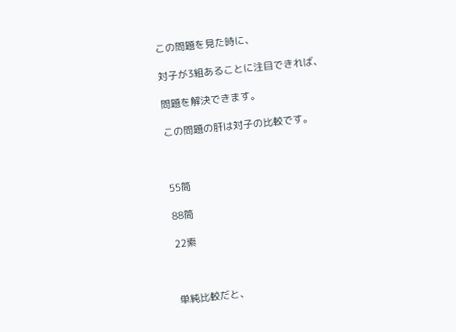この問題を見た時に、

対子が3組あることに注目できれば、

問題を解決できます。

この問題の肝は対子の比較です。



55筒

88筒

22索



単純比較だと、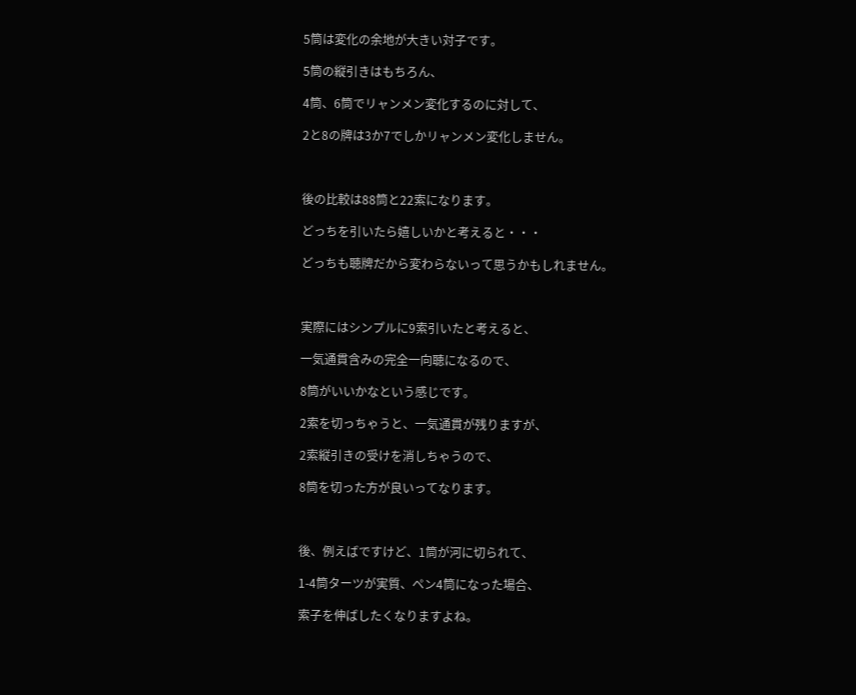5筒は変化の余地が大きい対子です。

5筒の縦引きはもちろん、

4筒、6筒でリャンメン変化するのに対して、

2と8の牌は3か7でしかリャンメン変化しません。



後の比較は88筒と22索になります。

どっちを引いたら嬉しいかと考えると・・・

どっちも聴牌だから変わらないって思うかもしれません。



実際にはシンプルに9索引いたと考えると、

一気通貫含みの完全一向聴になるので、

8筒がいいかなという感じです。

2索を切っちゃうと、一気通貫が残りますが、

2索縦引きの受けを消しちゃうので、

8筒を切った方が良いってなります。



後、例えばですけど、1筒が河に切られて、

1-4筒ターツが実質、ペン4筒になった場合、

索子を伸ばしたくなりますよね。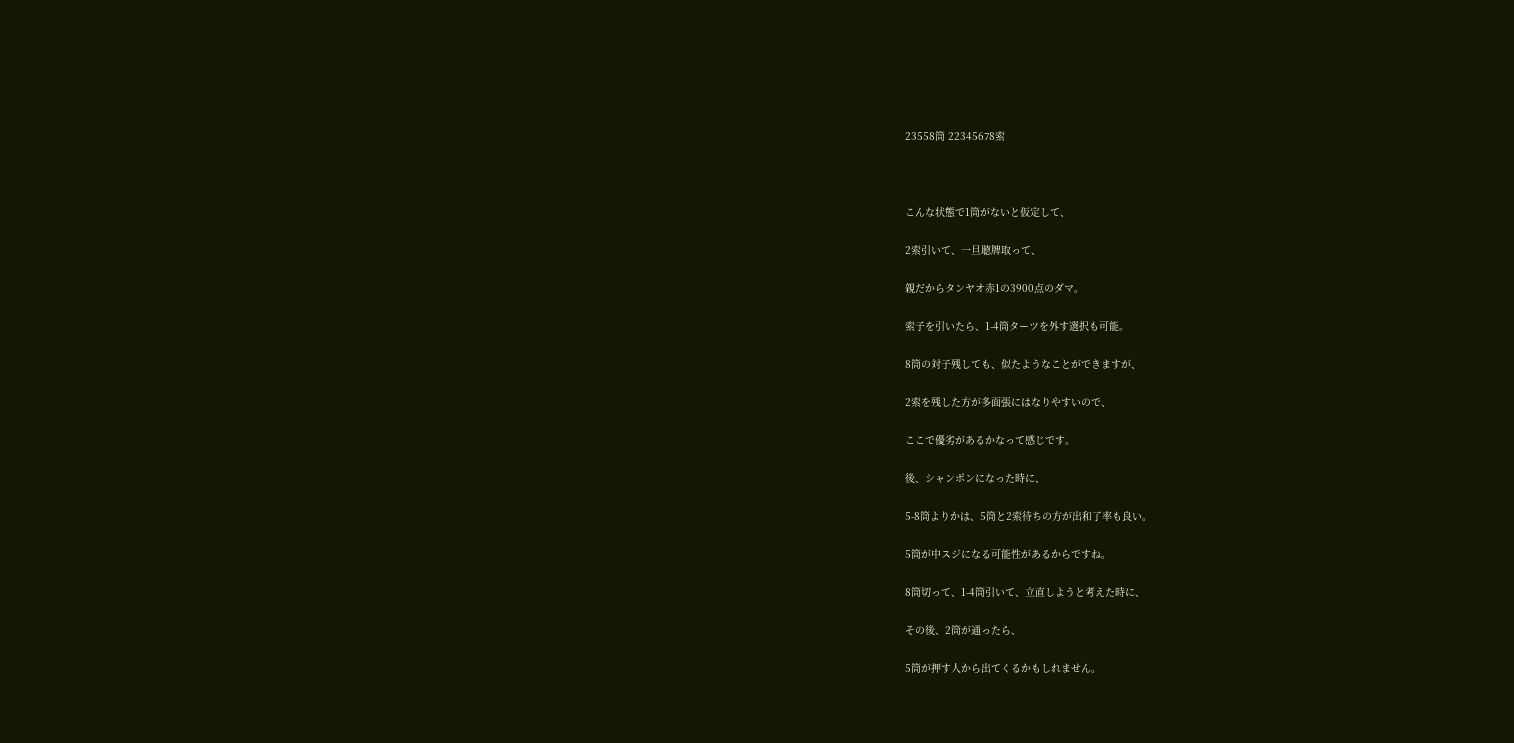23558筒 22345678索



こんな状態で1筒がないと仮定して、

2索引いて、一旦聴牌取って、

親だからタンヤオ赤1の3900点のダマ。

索子を引いたら、1-4筒ターツを外す選択も可能。

8筒の対子残しても、似たようなことができますが、

2索を残した方が多面張にはなりやすいので、

ここで優劣があるかなって感じです。

後、シャンポンになった時に、

5-8筒よりかは、5筒と2索待ちの方が出和了率も良い。

5筒が中スジになる可能性があるからですね。

8筒切って、1-4筒引いて、立直しようと考えた時に、

その後、2筒が通ったら、

5筒が押す人から出てくるかもしれません。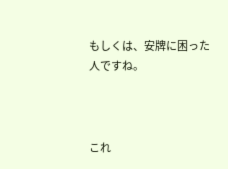もしくは、安牌に困った人ですね。



これ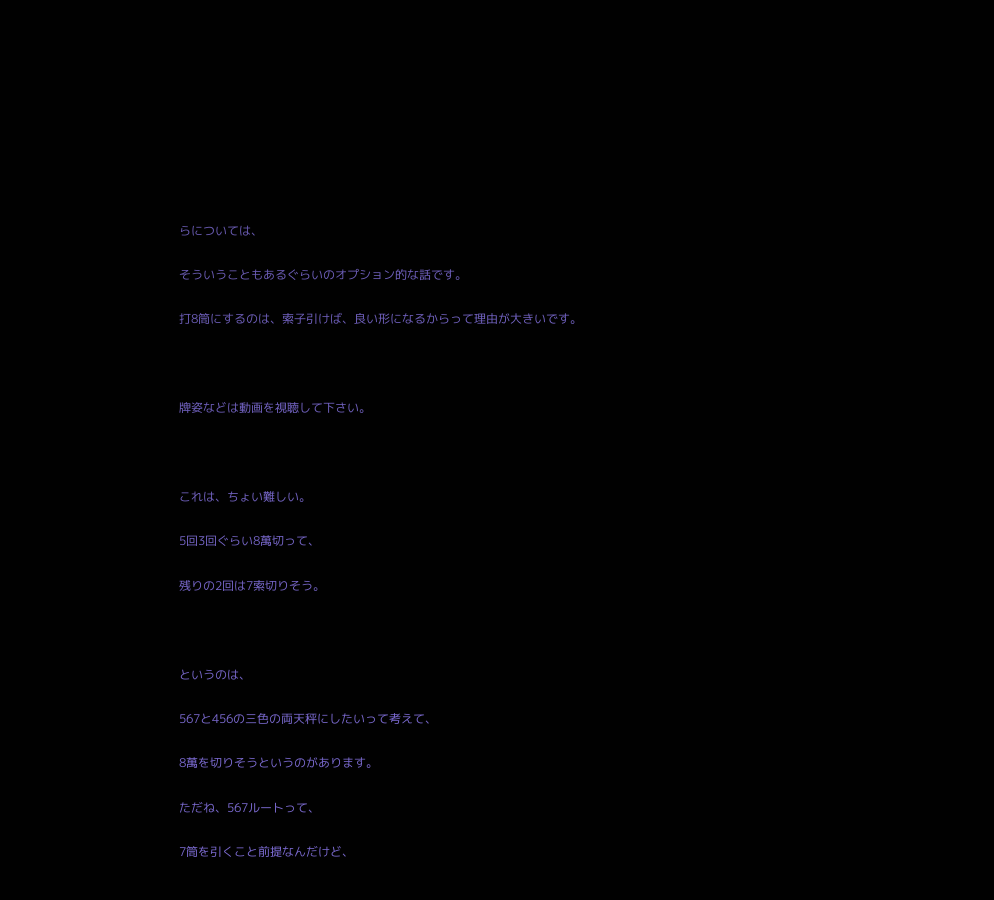らについては、

そういうこともあるぐらいのオプション的な話です。

打8筒にするのは、索子引けば、良い形になるからって理由が大きいです。



牌姿などは動画を視聴して下さい。



これは、ちょい難しい。

5回3回ぐらい8萬切って、

残りの2回は7索切りそう。



というのは、

567と456の三色の両天秤にしたいって考えて、

8萬を切りそうというのがあります。

ただね、567ルートって、

7筒を引くこと前提なんだけど、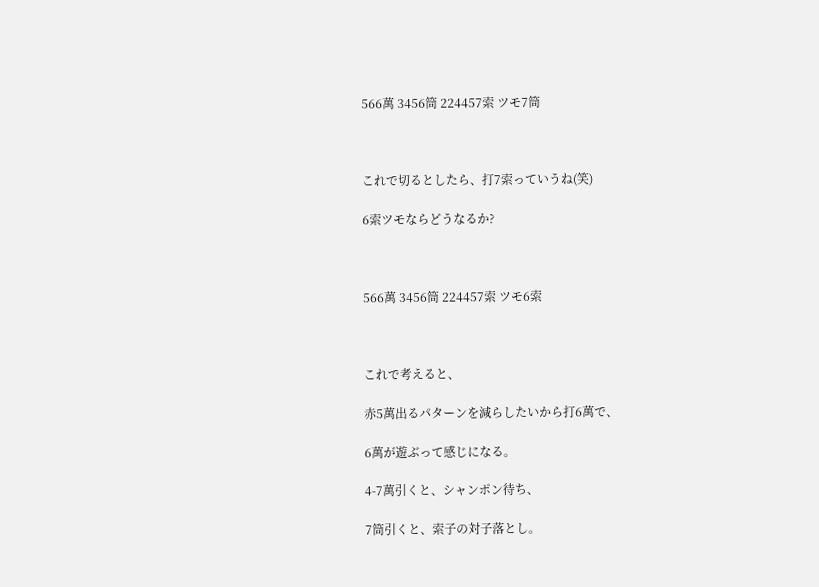566萬 3456筒 224457索 ツモ7筒



これで切るとしたら、打7索っていうね(笑)

6索ツモならどうなるか?



566萬 3456筒 224457索 ツモ6索



これで考えると、

赤5萬出るパターンを減らしたいから打6萬で、

6萬が遊ぶって感じになる。

4-7萬引くと、シャンポン待ち、

7筒引くと、索子の対子落とし。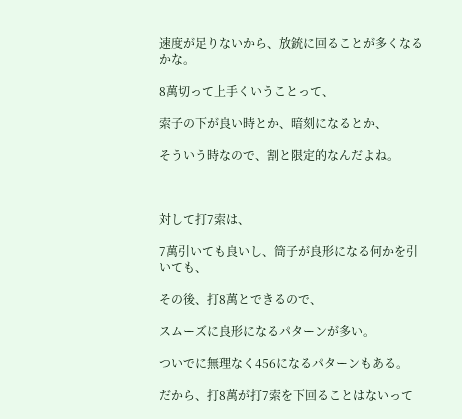速度が足りないから、放銃に回ることが多くなるかな。

8萬切って上手くいうことって、

索子の下が良い時とか、暗刻になるとか、

そういう時なので、割と限定的なんだよね。



対して打7索は、

7萬引いても良いし、筒子が良形になる何かを引いても、

その後、打8萬とできるので、

スムーズに良形になるパターンが多い。

ついでに無理なく456になるパターンもある。

だから、打8萬が打7索を下回ることはないって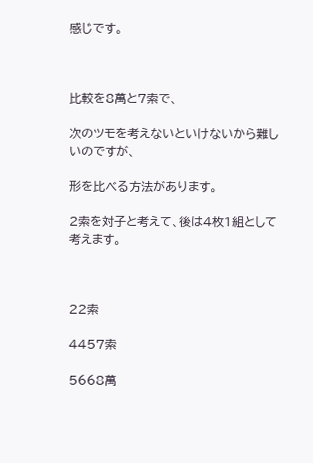感じです。



比較を8萬と7索で、

次のツモを考えないといけないから難しいのですが、

形を比べる方法があります。

2索を対子と考えて、後は4枚1組として考えます。



22索

4457索

5668萬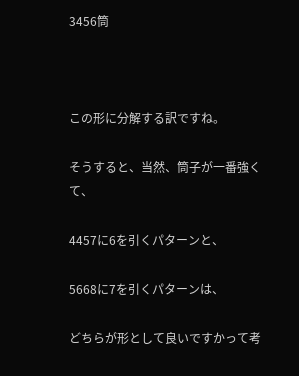3456筒



この形に分解する訳ですね。

そうすると、当然、筒子が一番強くて、

4457に6を引くパターンと、

5668に7を引くパターンは、

どちらが形として良いですかって考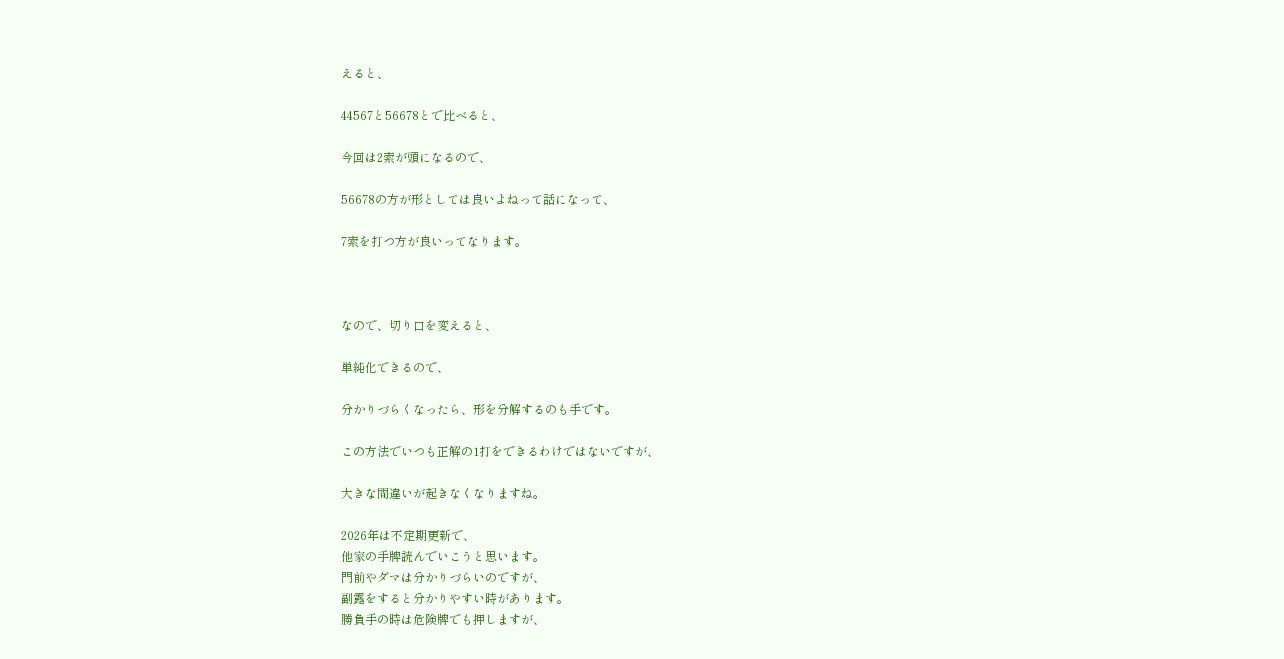えると、

44567と56678とで比べると、

今回は2索が頭になるので、

56678の方が形としては良いよねって話になって、

7索を打つ方が良いってなります。



なので、切り口を変えると、

単純化できるので、

分かりづらくなったら、形を分解するのも手です。

この方法でいつも正解の1打をできるわけではないですが、

大きな間違いが起きなくなりますね。

2026年は不定期更新で、
他家の手牌読んでいこうと思います。
門前やダマは分かりづらいのですが、
副露をすると分かりやすい時があります。
勝負手の時は危険牌でも押しますが、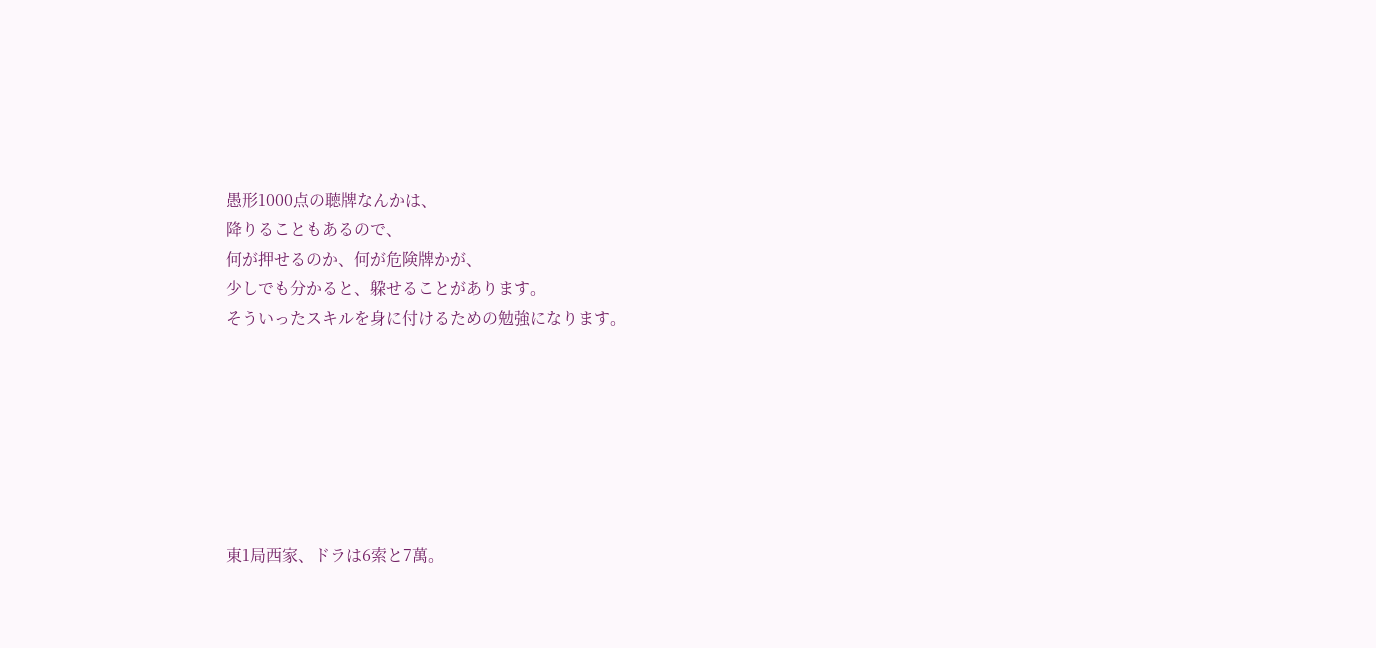愚形1000点の聴牌なんかは、
降りることもあるので、
何が押せるのか、何が危険牌かが、
少しでも分かると、躱せることがあります。
そういったスキルを身に付けるための勉強になります。







東1局西家、ドラは6索と7萬。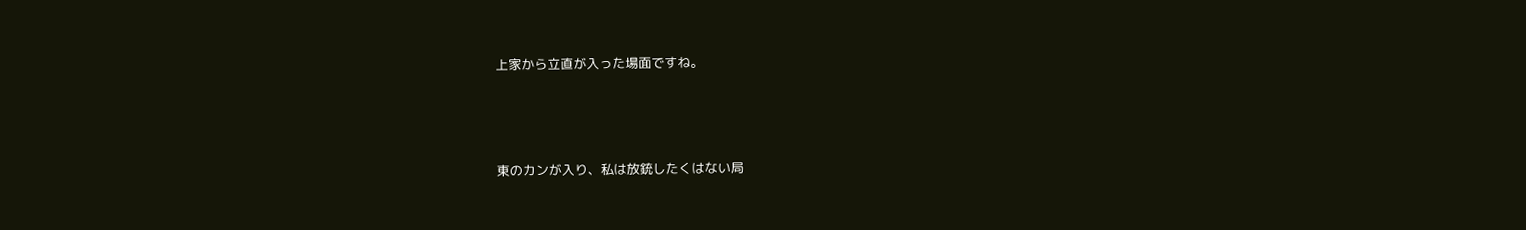上家から立直が入った場面ですね。



東のカンが入り、私は放銃したくはない局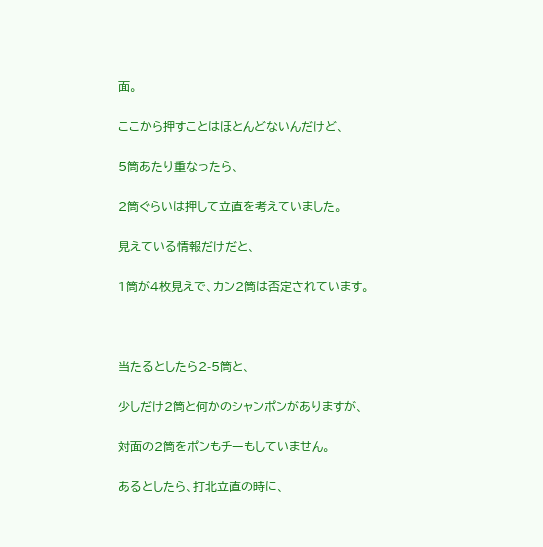面。

ここから押すことはほとんどないんだけど、

5筒あたり重なったら、

2筒ぐらいは押して立直を考えていました。

見えている情報だけだと、

1筒が4枚見えで、カン2筒は否定されています。



当たるとしたら2-5筒と、

少しだけ2筒と何かのシャンポンがありますが、

対面の2筒をポンもチーもしていません。

あるとしたら、打北立直の時に、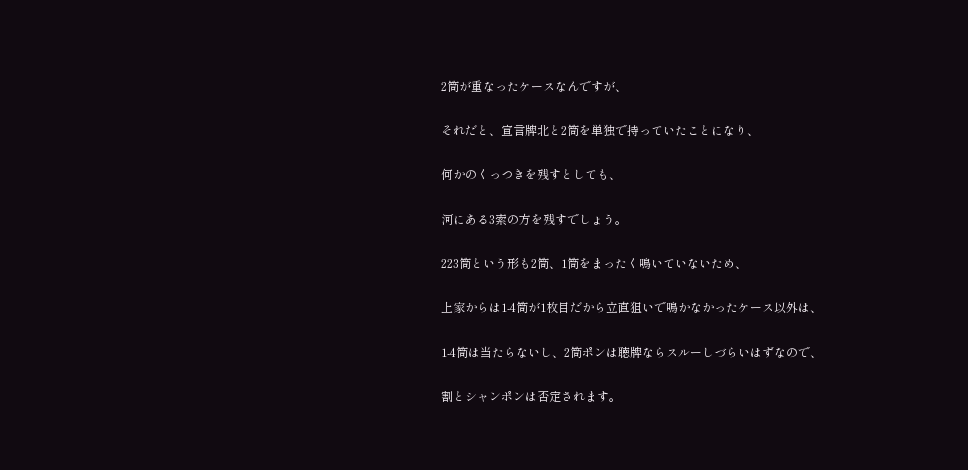2筒が重なったケースなんですが、

それだと、宣言牌北と2筒を単独で持っていたことになり、

何かのくっつきを残すとしても、

河にある3索の方を残すでしょう。

223筒という形も2筒、1筒をまったく鳴いていないため、

上家からは1-4筒が1枚目だから立直狙いで鳴かなかったケース以外は、

1-4筒は当たらないし、2筒ポンは聴牌ならスルーしづらいはずなので、

割とシャンポンは否定されます。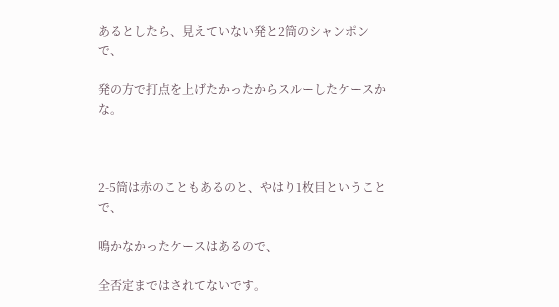あるとしたら、見えていない発と2筒のシャンポンで、

発の方で打点を上げたかったからスルーしたケースかな。



2-5筒は赤のこともあるのと、やはり1枚目ということで、

鳴かなかったケースはあるので、

全否定まではされてないです。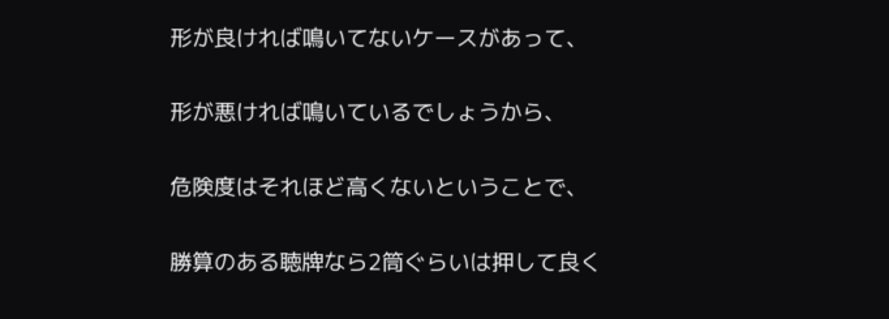形が良ければ鳴いてないケースがあって、

形が悪ければ鳴いているでしょうから、

危険度はそれほど高くないということで、

勝算のある聴牌なら2筒ぐらいは押して良く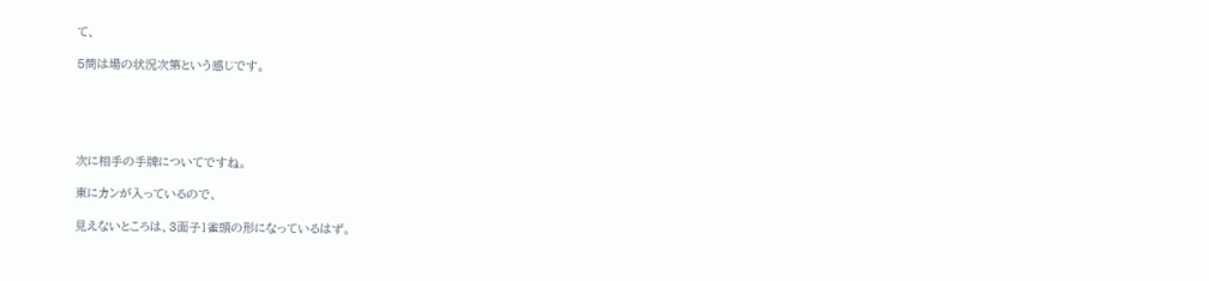て、

5筒は場の状況次第という感じです。





次に相手の手牌についてですね。

東にカンが入っているので、

見えないところは、3面子1雀頭の形になっているはず。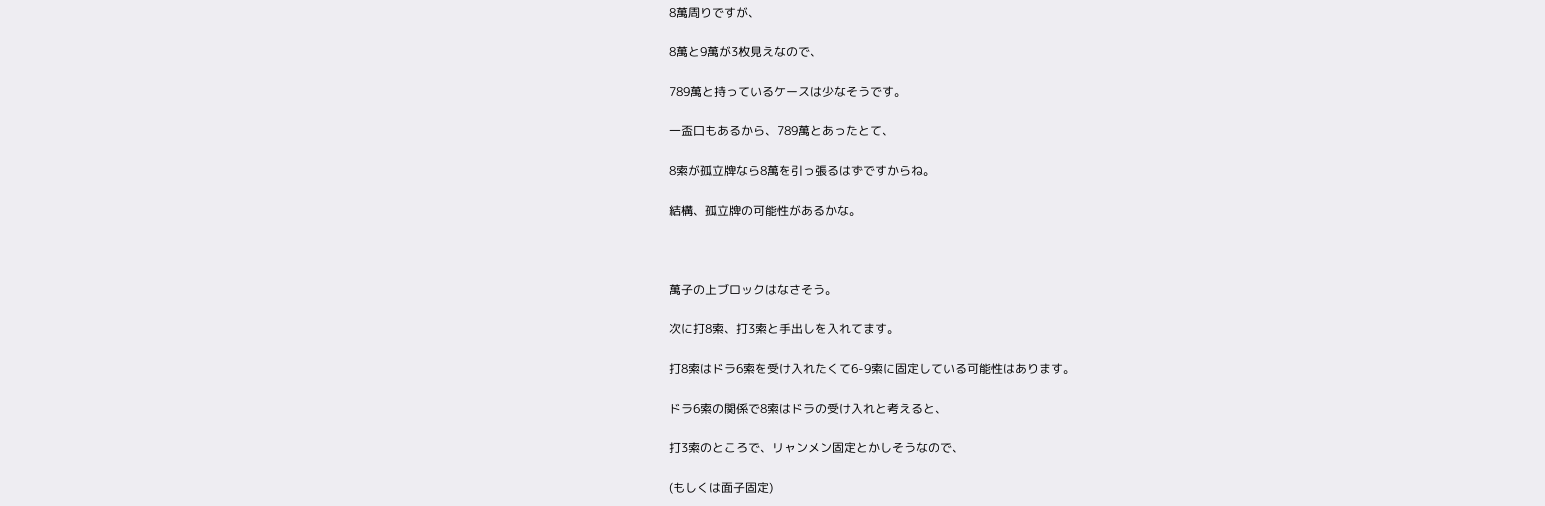8萬周りですが、

8萬と9萬が3枚見えなので、

789萬と持っているケースは少なそうです。

一盃口もあるから、789萬とあったとて、

8索が孤立牌なら8萬を引っ張るはずですからね。

結構、孤立牌の可能性があるかな。



萬子の上ブロックはなさそう。

次に打8索、打3索と手出しを入れてます。

打8索はドラ6索を受け入れたくて6-9索に固定している可能性はあります。

ドラ6索の関係で8索はドラの受け入れと考えると、

打3索のところで、リャンメン固定とかしそうなので、

(もしくは面子固定)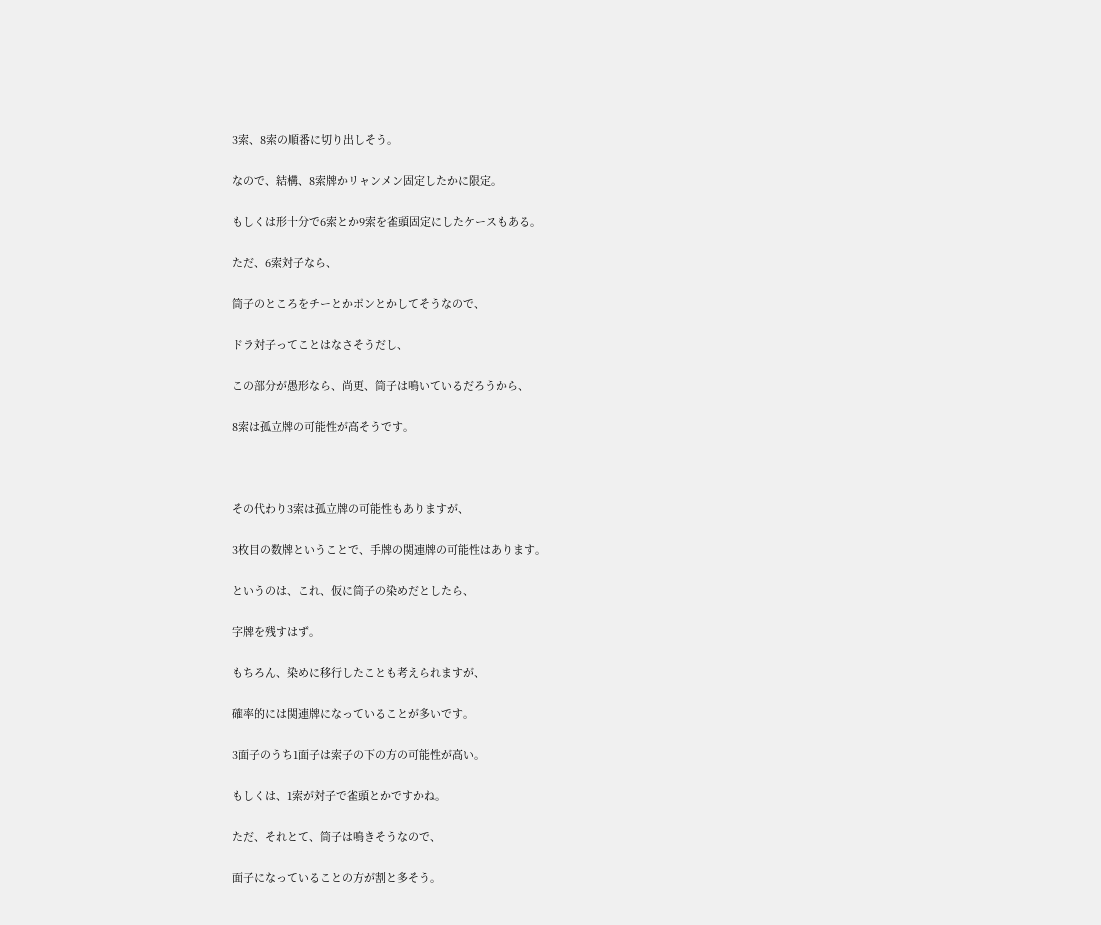3索、8索の順番に切り出しそう。

なので、結構、8索牌かリャンメン固定したかに限定。

もしくは形十分で6索とか9索を雀頭固定にしたケースもある。

ただ、6索対子なら、

筒子のところをチーとかポンとかしてそうなので、

ドラ対子ってことはなさそうだし、

この部分が愚形なら、尚更、筒子は鳴いているだろうから、

8索は孤立牌の可能性が高そうです。



その代わり3索は孤立牌の可能性もありますが、

3枚目の数牌ということで、手牌の関連牌の可能性はあります。

というのは、これ、仮に筒子の染めだとしたら、

字牌を残すはず。

もちろん、染めに移行したことも考えられますが、

確率的には関連牌になっていることが多いです。

3面子のうち1面子は索子の下の方の可能性が高い。

もしくは、1索が対子で雀頭とかですかね。

ただ、それとて、筒子は鳴きそうなので、

面子になっていることの方が割と多そう。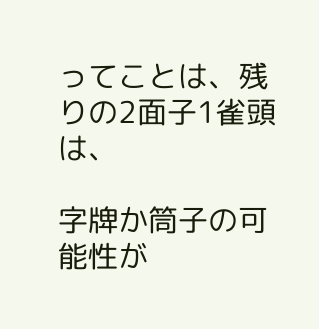ってことは、残りの2面子1雀頭は、

字牌か筒子の可能性が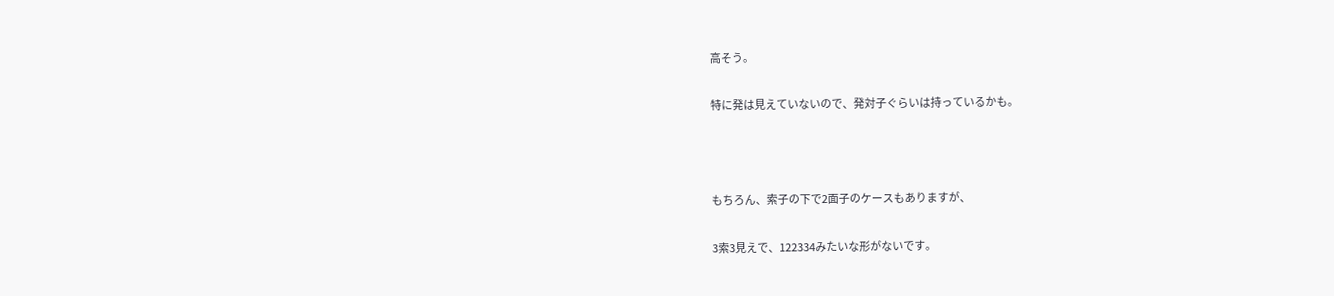高そう。

特に発は見えていないので、発対子ぐらいは持っているかも。



もちろん、索子の下で2面子のケースもありますが、

3索3見えで、122334みたいな形がないです。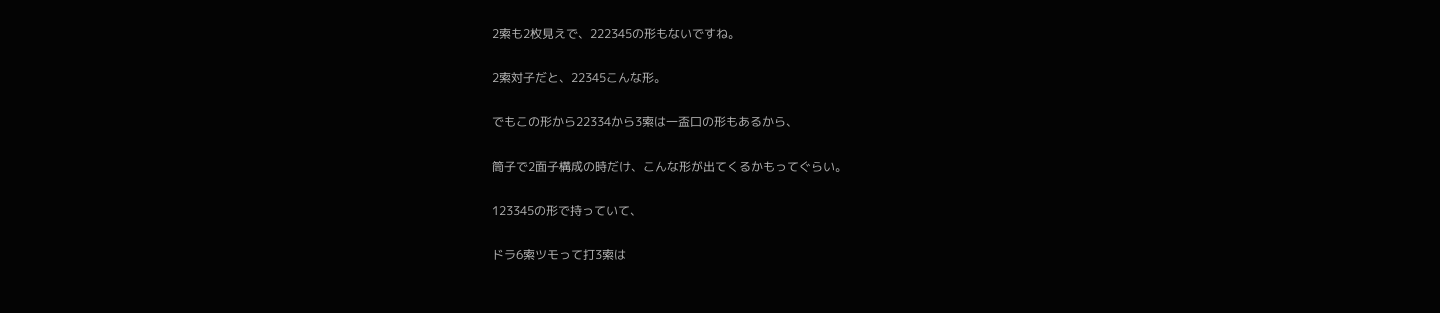2索も2枚見えで、222345の形もないですね。

2索対子だと、22345こんな形。

でもこの形から22334から3索は一盃口の形もあるから、

筒子で2面子構成の時だけ、こんな形が出てくるかもってぐらい。

123345の形で持っていて、

ドラ6索ツモって打3索は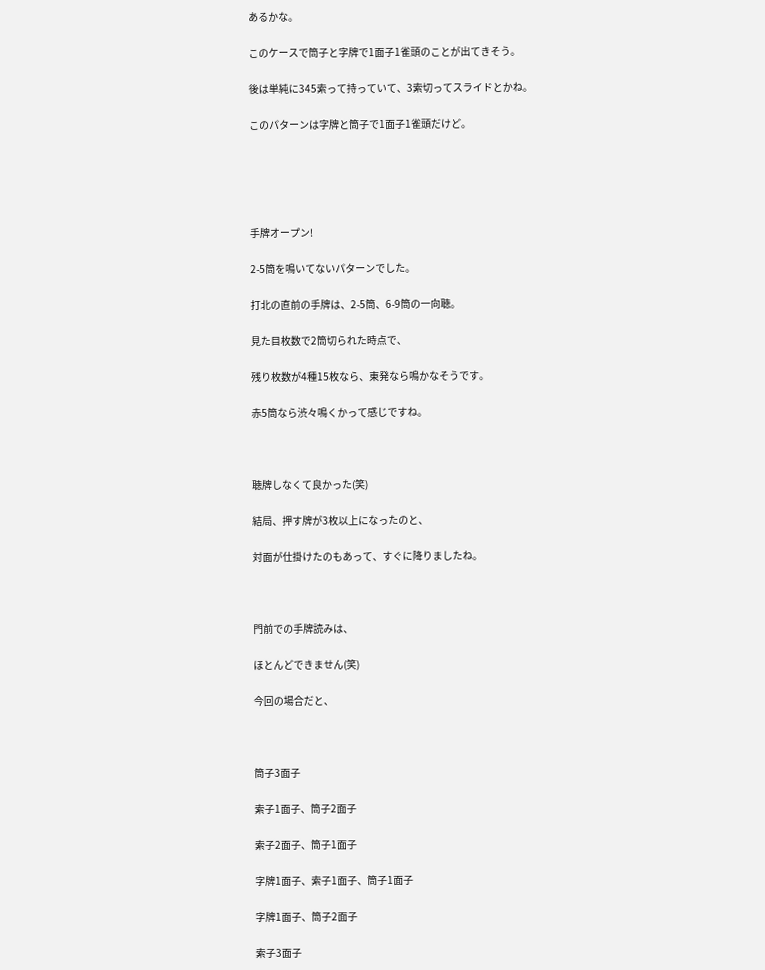あるかな。

このケースで筒子と字牌で1面子1雀頭のことが出てきそう。

後は単純に345索って持っていて、3索切ってスライドとかね。

このパターンは字牌と筒子で1面子1雀頭だけど。





手牌オープン!

2-5筒を鳴いてないパターンでした。

打北の直前の手牌は、2-5筒、6-9筒の一向聴。

見た目枚数で2筒切られた時点で、

残り枚数が4種15枚なら、東発なら鳴かなそうです。

赤5筒なら渋々鳴くかって感じですね。



聴牌しなくて良かった(笑)

結局、押す牌が3枚以上になったのと、

対面が仕掛けたのもあって、すぐに降りましたね。



門前での手牌読みは、

ほとんどできません(笑)

今回の場合だと、



筒子3面子

索子1面子、筒子2面子

索子2面子、筒子1面子

字牌1面子、索子1面子、筒子1面子

字牌1面子、筒子2面子

索子3面子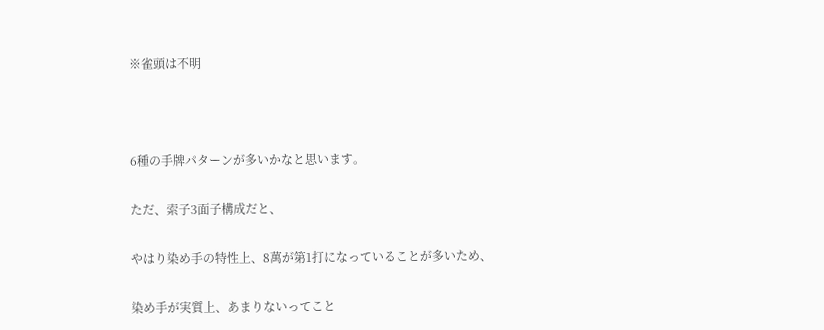※雀頭は不明



6種の手牌パターンが多いかなと思います。

ただ、索子3面子構成だと、

やはり染め手の特性上、8萬が第1打になっていることが多いため、

染め手が実質上、あまりないってこと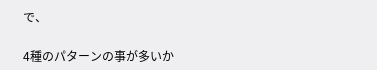で、

4種のパターンの事が多いか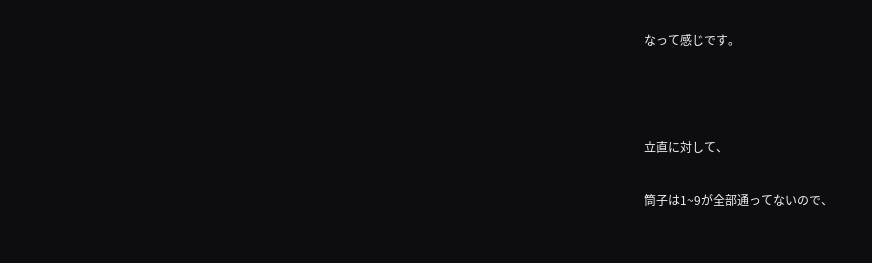なって感じです。



立直に対して、

筒子は1~9が全部通ってないので、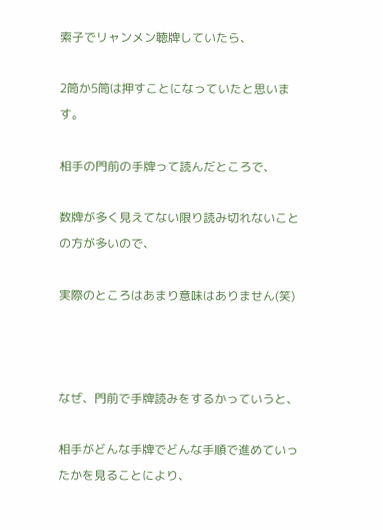索子でリャンメン聴牌していたら、

2筒か5筒は押すことになっていたと思います。

相手の門前の手牌って読んだところで、

数牌が多く見えてない限り読み切れないことの方が多いので、

実際のところはあまり意味はありません(笑)



なぜ、門前で手牌読みをするかっていうと、

相手がどんな手牌でどんな手順で進めていったかを見ることにより、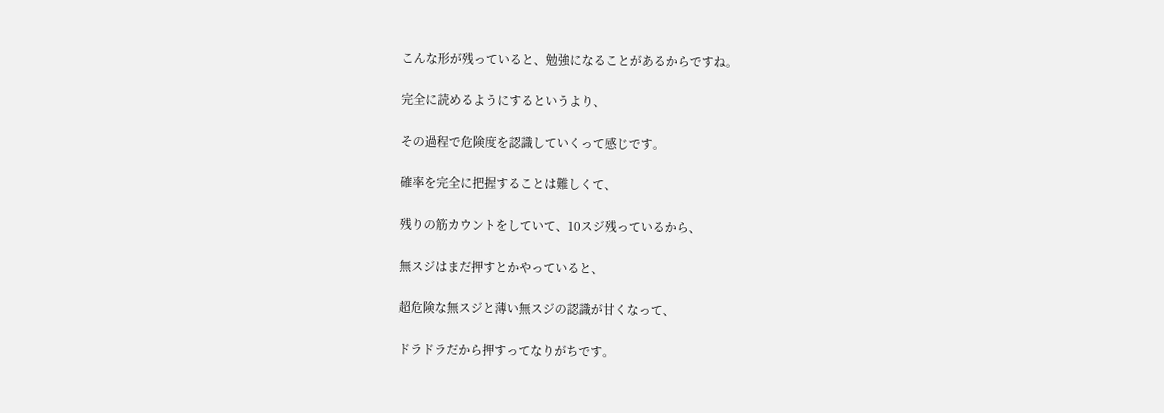こんな形が残っていると、勉強になることがあるからですね。

完全に読めるようにするというより、

その過程で危険度を認識していくって感じです。

確率を完全に把握することは難しくて、

残りの筋カウントをしていて、10スジ残っているから、

無スジはまだ押すとかやっていると、

超危険な無スジと薄い無スジの認識が甘くなって、

ドラドラだから押すってなりがちです。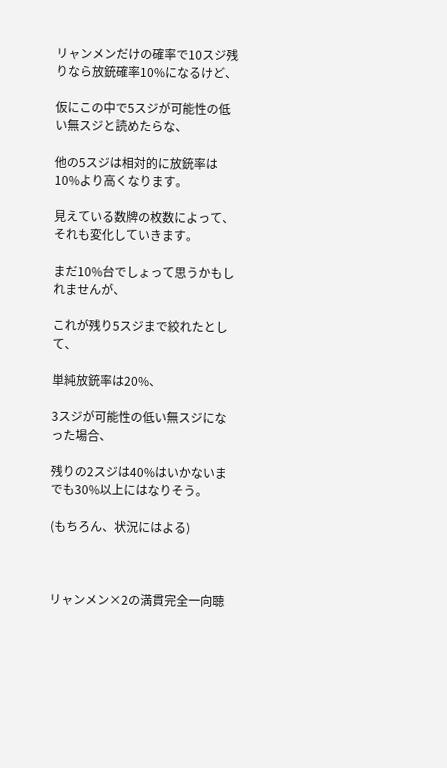リャンメンだけの確率で10スジ残りなら放銃確率10%になるけど、

仮にこの中で5スジが可能性の低い無スジと読めたらな、

他の5スジは相対的に放銃率は10%より高くなります。

見えている数牌の枚数によって、それも変化していきます。

まだ10%台でしょって思うかもしれませんが、

これが残り5スジまで絞れたとして、

単純放銃率は20%、

3スジが可能性の低い無スジになった場合、

残りの2スジは40%はいかないまでも30%以上にはなりそう。

(もちろん、状況にはよる)



リャンメン×2の満貫完全一向聴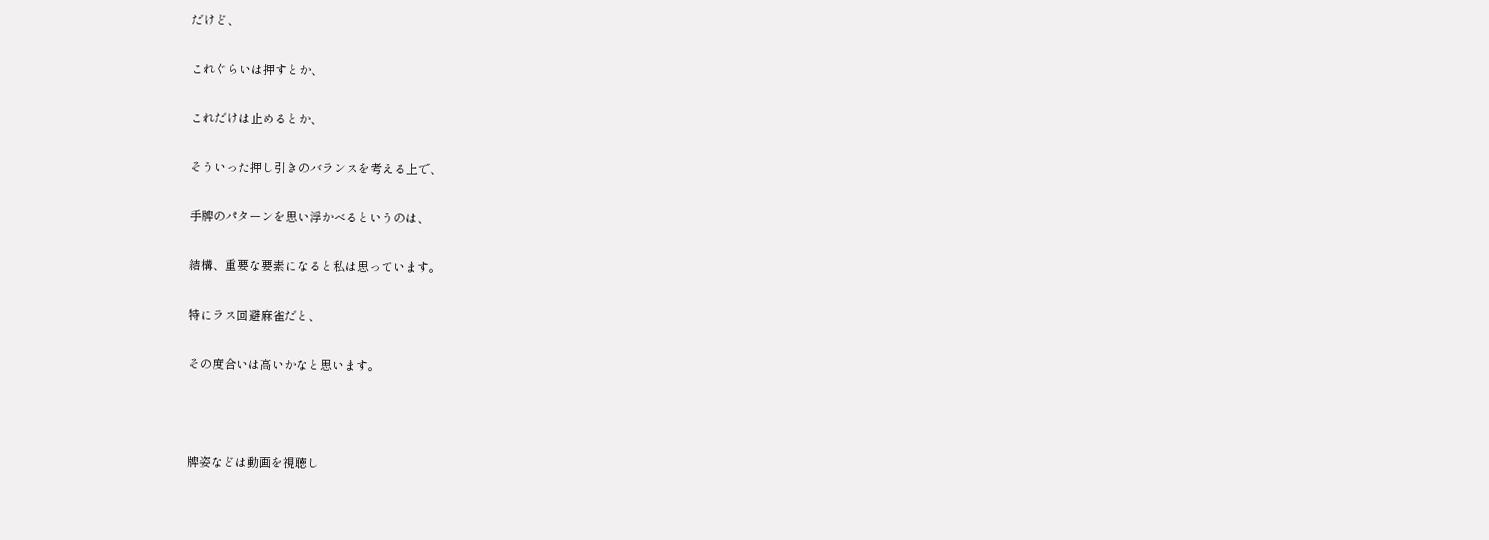だけど、

これぐらいは押すとか、

これだけは止めるとか、

そういった押し引きのバランスを考える上で、

手牌のパターンを思い浮かべるというのは、

結構、重要な要素になると私は思っています。

特にラス回避麻雀だと、

その度合いは高いかなと思います。



牌姿などは動画を視聴し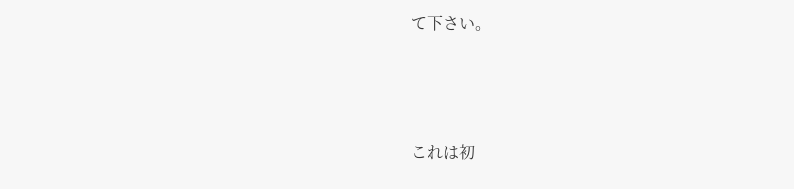て下さい。



これは初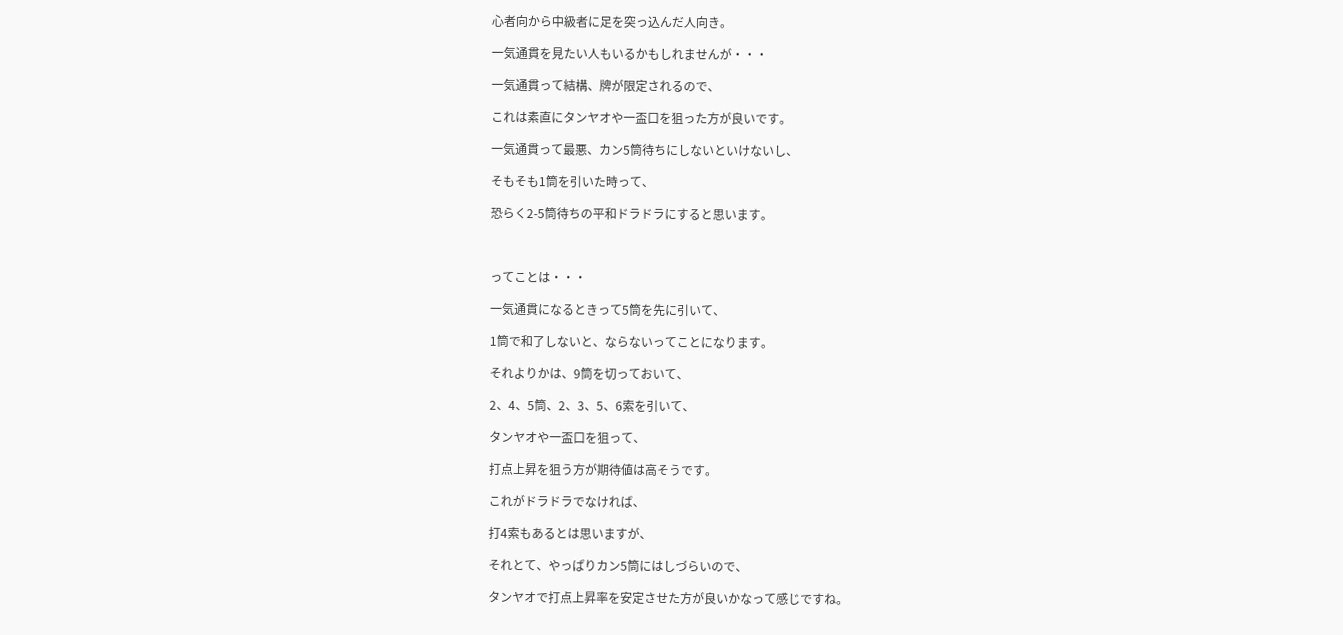心者向から中級者に足を突っ込んだ人向き。

一気通貫を見たい人もいるかもしれませんが・・・

一気通貫って結構、牌が限定されるので、

これは素直にタンヤオや一盃口を狙った方が良いです。

一気通貫って最悪、カン5筒待ちにしないといけないし、

そもそも1筒を引いた時って、

恐らく2-5筒待ちの平和ドラドラにすると思います。



ってことは・・・

一気通貫になるときって5筒を先に引いて、

1筒で和了しないと、ならないってことになります。

それよりかは、9筒を切っておいて、

2、4、5筒、2、3、5、6索を引いて、

タンヤオや一盃口を狙って、

打点上昇を狙う方が期待値は高そうです。

これがドラドラでなければ、

打4索もあるとは思いますが、

それとて、やっぱりカン5筒にはしづらいので、

タンヤオで打点上昇率を安定させた方が良いかなって感じですね。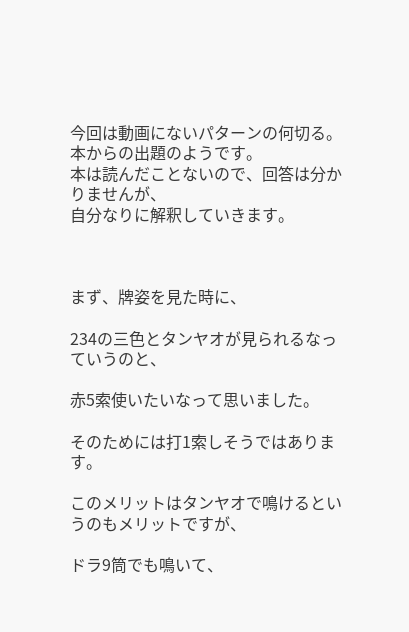今回は動画にないパターンの何切る。
本からの出題のようです。
本は読んだことないので、回答は分かりませんが、
自分なりに解釈していきます。



まず、牌姿を見た時に、

234の三色とタンヤオが見られるなっていうのと、

赤5索使いたいなって思いました。

そのためには打1索しそうではあります。

このメリットはタンヤオで鳴けるというのもメリットですが、

ドラ9筒でも鳴いて、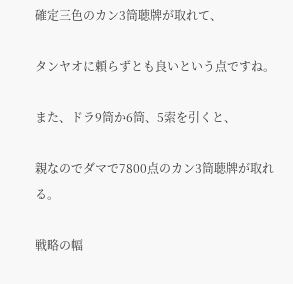確定三色のカン3筒聴牌が取れて、

タンヤオに頼らずとも良いという点ですね。

また、ドラ9筒か6筒、5索を引くと、

親なのでダマで7800点のカン3筒聴牌が取れる。

戦略の幅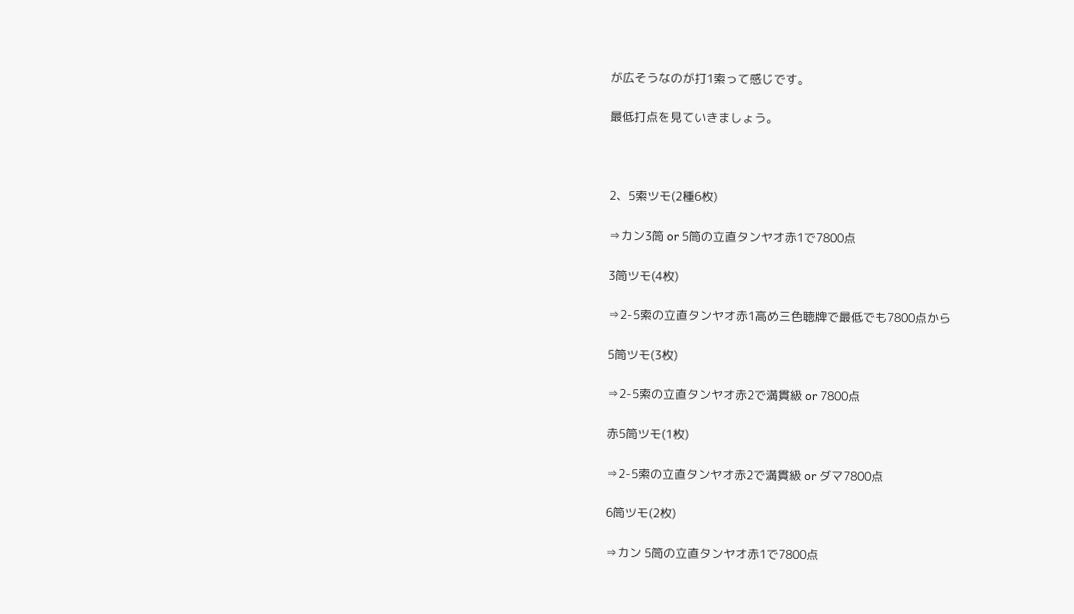が広そうなのが打1索って感じです。

最低打点を見ていきましょう。



2、5索ツモ(2種6枚)

⇒カン3筒 or 5筒の立直タンヤオ赤1で7800点

3筒ツモ(4枚)

⇒2-5索の立直タンヤオ赤1高め三色聴牌で最低でも7800点から

5筒ツモ(3枚)

⇒2-5索の立直タンヤオ赤2で満貫級 or 7800点

赤5筒ツモ(1枚)

⇒2-5索の立直タンヤオ赤2で満貫級 or ダマ7800点

6筒ツモ(2枚)

⇒カン 5筒の立直タンヤオ赤1で7800点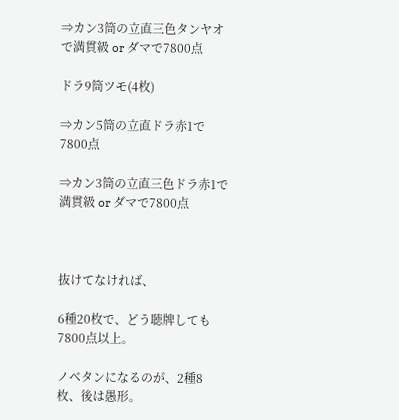⇒カン3筒の立直三色タンヤオで満貫級 or ダマで7800点

ドラ9筒ツモ(4枚)

⇒カン5筒の立直ドラ赤1で7800点

⇒カン3筒の立直三色ドラ赤1で満貫級 or ダマで7800点



抜けてなければ、

6種20枚で、どう聴牌しても7800点以上。

ノベタンになるのが、2種8枚、後は愚形。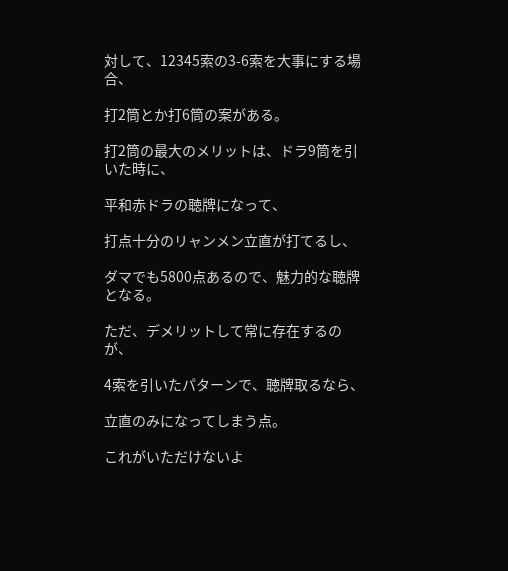対して、12345索の3-6索を大事にする場合、

打2筒とか打6筒の案がある。

打2筒の最大のメリットは、ドラ9筒を引いた時に、

平和赤ドラの聴牌になって、

打点十分のリャンメン立直が打てるし、

ダマでも5800点あるので、魅力的な聴牌となる。

ただ、デメリットして常に存在するのが、

4索を引いたパターンで、聴牌取るなら、

立直のみになってしまう点。

これがいただけないよ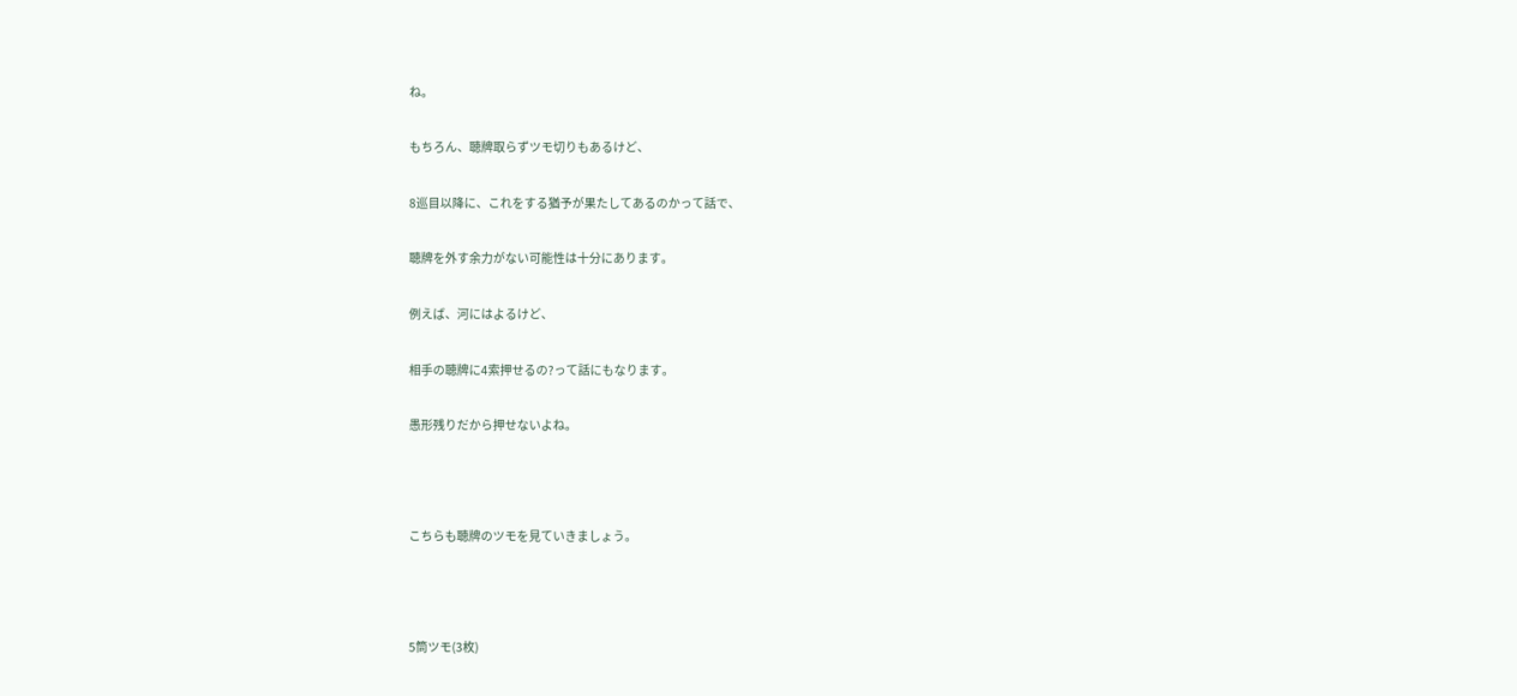ね。

もちろん、聴牌取らずツモ切りもあるけど、

8巡目以降に、これをする猶予が果たしてあるのかって話で、

聴牌を外す余力がない可能性は十分にあります。

例えば、河にはよるけど、

相手の聴牌に4索押せるの?って話にもなります。

愚形残りだから押せないよね。



こちらも聴牌のツモを見ていきましょう。



5筒ツモ(3枚)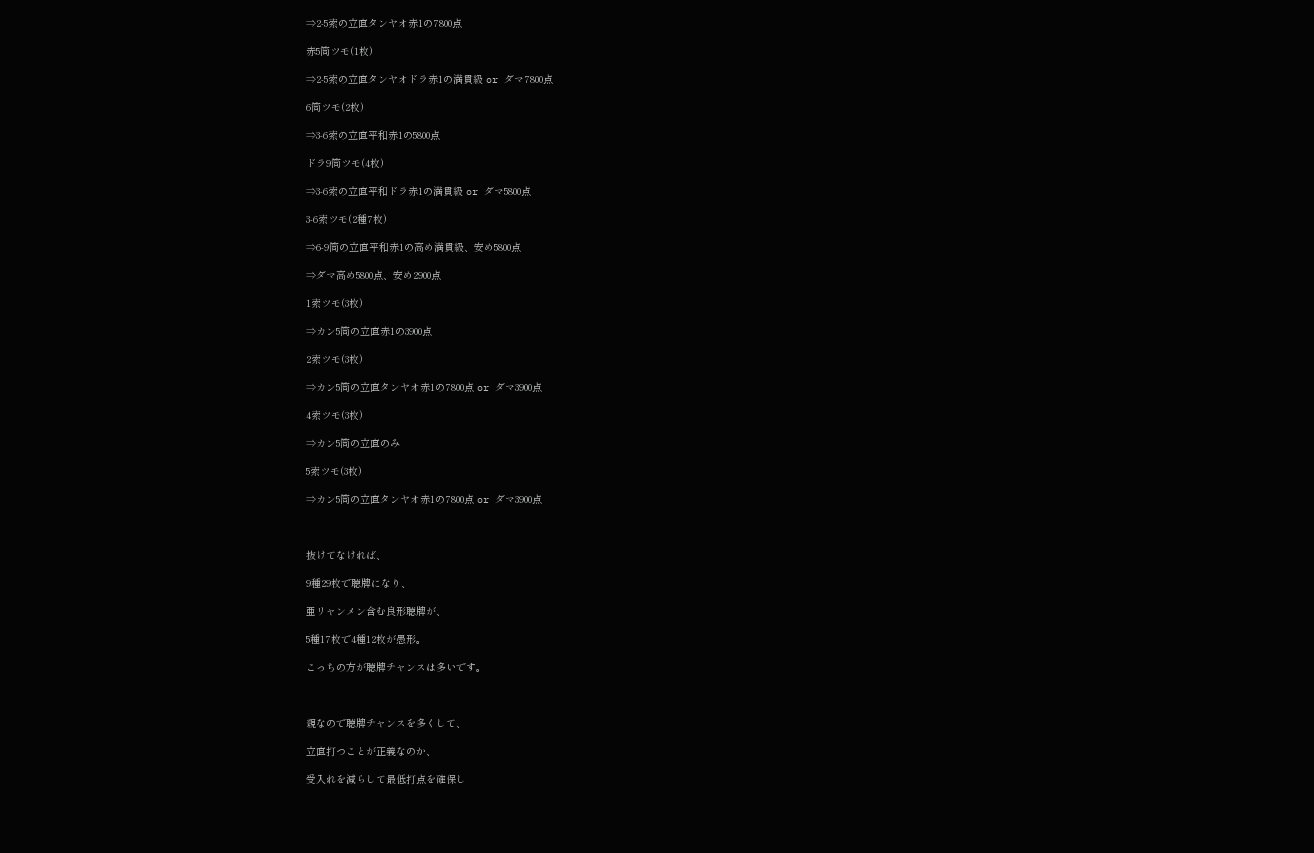⇒2-5索の立直タンヤオ赤1の7800点

赤5筒ツモ(1枚)

⇒2-5索の立直タンヤオドラ赤1の満貫級 or ダマ7800点

6筒ツモ(2枚)

⇒3-6索の立直平和赤1の5800点

ドラ9筒ツモ(4枚)

⇒3-6索の立直平和ドラ赤1の満貫級 or ダマ5800点

3-6索ツモ(2種7枚)

⇒6-9筒の立直平和赤1の高め満貫級、安め5800点

⇒ダマ高め5800点、安め2900点

1索ツモ(3枚)

⇒カン5筒の立直赤1の3900点

2索ツモ(3枚)

⇒カン5筒の立直タンヤオ赤1の7800点 or ダマ3900点

4索ツモ(3枚)

⇒カン5筒の立直のみ

5索ツモ(3枚)

⇒カン5筒の立直タンヤオ赤1の7800点 or ダマ3900点



抜けてなければ、

9種29枚で聴牌になり、

亜リャンメン含む良形聴牌が、

5種17枚で4種12枚が愚形。

こっちの方が聴牌チャンスは多いです。



親なので聴牌チャンスを多くして、

立直打つことが正義なのか、

受入れを減らして最低打点を確保し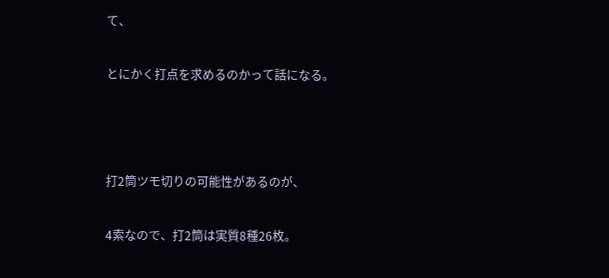て、

とにかく打点を求めるのかって話になる。



打2筒ツモ切りの可能性があるのが、

4索なので、打2筒は実質8種26枚。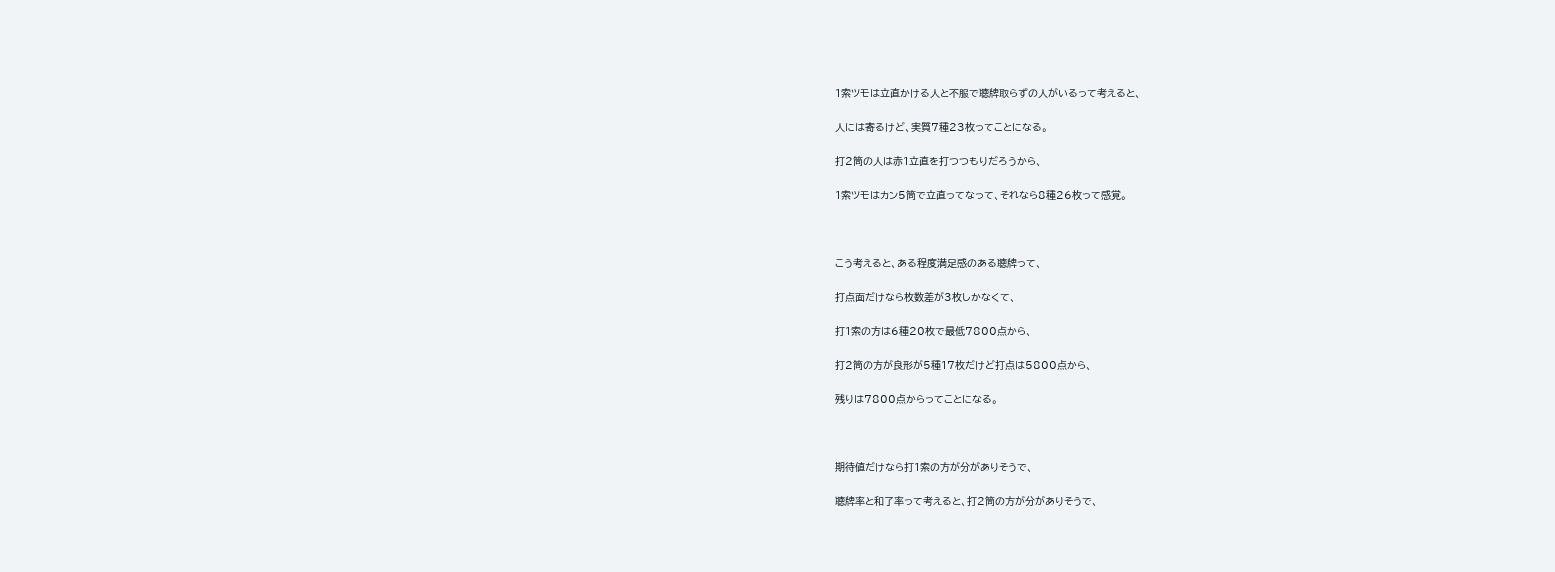1索ツモは立直かける人と不服で聴牌取らずの人がいるって考えると、

人には寄るけど、実質7種23枚ってことになる。

打2筒の人は赤1立直を打つつもりだろうから、

1索ツモはカン5筒で立直ってなって、それなら8種26枚って感覚。



こう考えると、ある程度満足感のある聴牌って、

打点面だけなら枚数差が3枚しかなくて、

打1索の方は6種20枚で最低7800点から、

打2筒の方が良形が5種17枚だけど打点は5800点から、

残りは7800点からってことになる。



期待値だけなら打1索の方が分がありそうで、

聴牌率と和了率って考えると、打2筒の方が分がありそうで、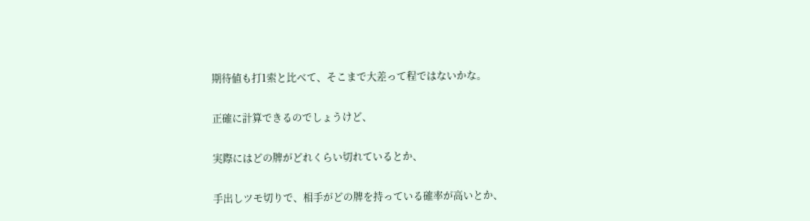期待値も打1索と比べて、そこまで大差って程ではないかな。

正確に計算できるのでしょうけど、

実際にはどの牌がどれくらい切れているとか、

手出しツモ切りで、相手がどの牌を持っている確率が高いとか、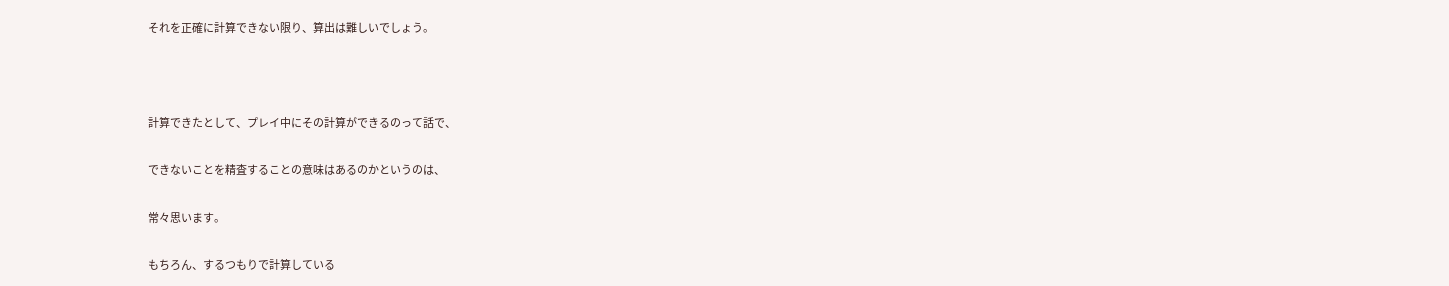それを正確に計算できない限り、算出は難しいでしょう。



計算できたとして、プレイ中にその計算ができるのって話で、

できないことを精査することの意味はあるのかというのは、

常々思います。

もちろん、するつもりで計算している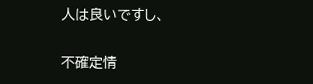人は良いですし、

不確定情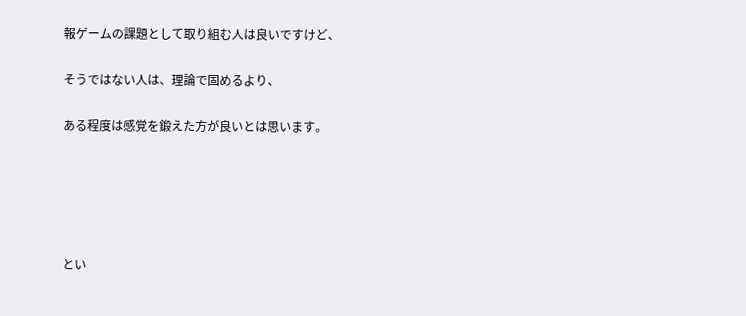報ゲームの課題として取り組む人は良いですけど、

そうではない人は、理論で固めるより、

ある程度は感覚を鍛えた方が良いとは思います。





とい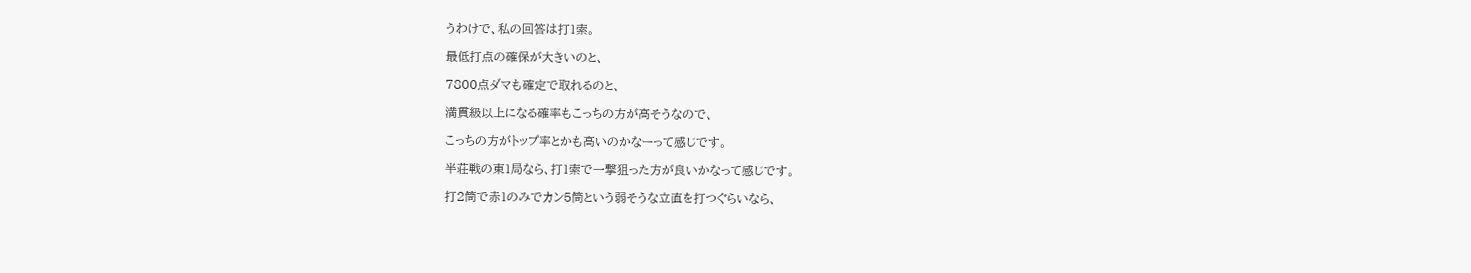うわけで、私の回答は打1索。

最低打点の確保が大きいのと、

7800点ダマも確定で取れるのと、

満貫級以上になる確率もこっちの方が高そうなので、

こっちの方がトップ率とかも高いのかなーって感じです。

半荘戦の東1局なら、打1索で一撃狙った方が良いかなって感じです。

打2筒で赤1のみでカン5筒という弱そうな立直を打つぐらいなら、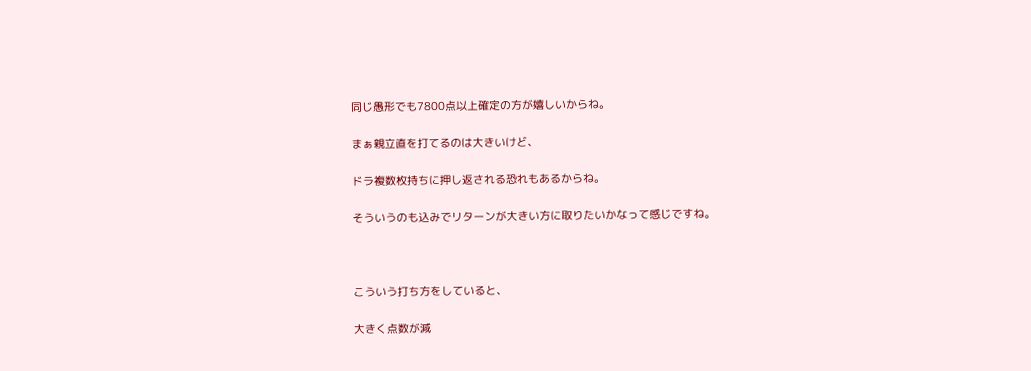同じ愚形でも7800点以上確定の方が嬉しいからね。

まぁ親立直を打てるのは大きいけど、

ドラ複数枚持ちに押し返される恐れもあるからね。

そういうのも込みでリターンが大きい方に取りたいかなって感じですね。



こういう打ち方をしていると、

大きく点数が減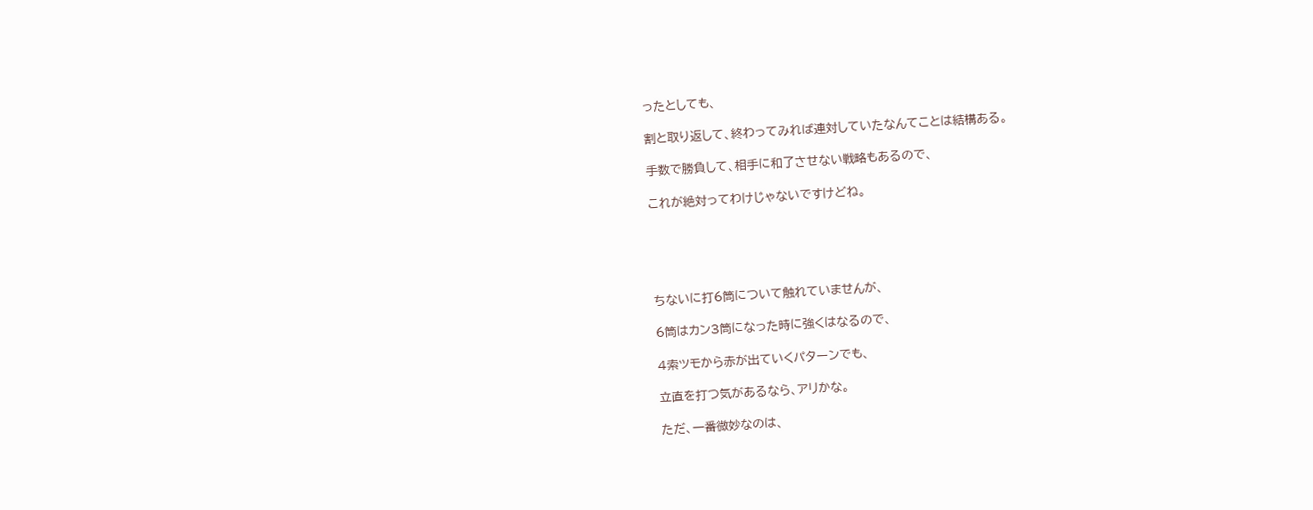ったとしても、

割と取り返して、終わってみれば連対していたなんてことは結構ある。

手数で勝負して、相手に和了させない戦略もあるので、

これが絶対ってわけじゃないですけどね。





ちないに打6筒について触れていませんが、

6筒はカン3筒になった時に強くはなるので、

4索ツモから赤が出ていくパターンでも、

立直を打つ気があるなら、アリかな。

ただ、一番微妙なのは、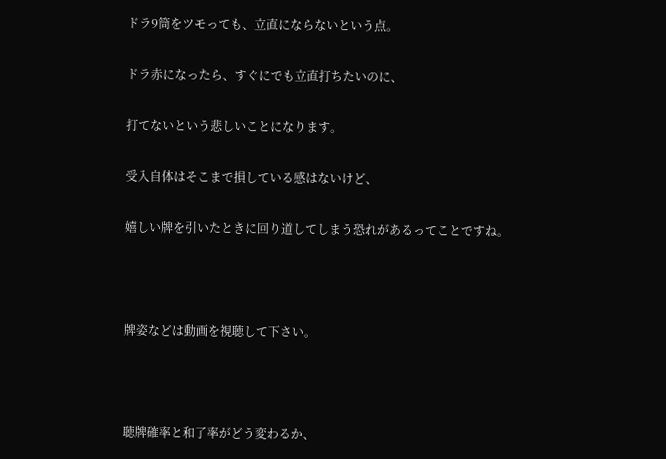ドラ9筒をツモっても、立直にならないという点。

ドラ赤になったら、すぐにでも立直打ちたいのに、

打てないという悲しいことになります。

受入自体はそこまで損している感はないけど、

嬉しい牌を引いたときに回り道してしまう恐れがあるってことですね。



牌姿などは動画を視聴して下さい。



聴牌確率と和了率がどう変わるか、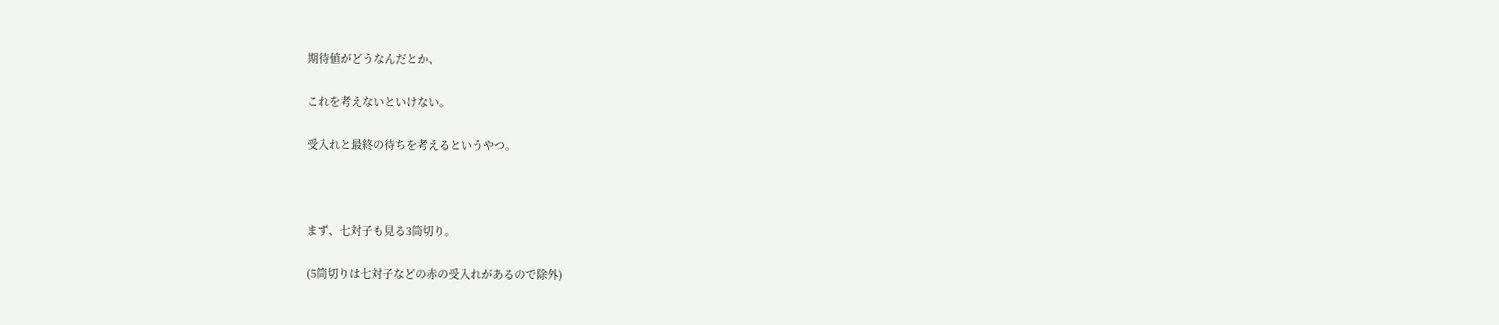期待値がどうなんだとか、

これを考えないといけない。

受入れと最終の待ちを考えるというやつ。



まず、七対子も見る3筒切り。

(5筒切りは七対子などの赤の受入れがあるので除外)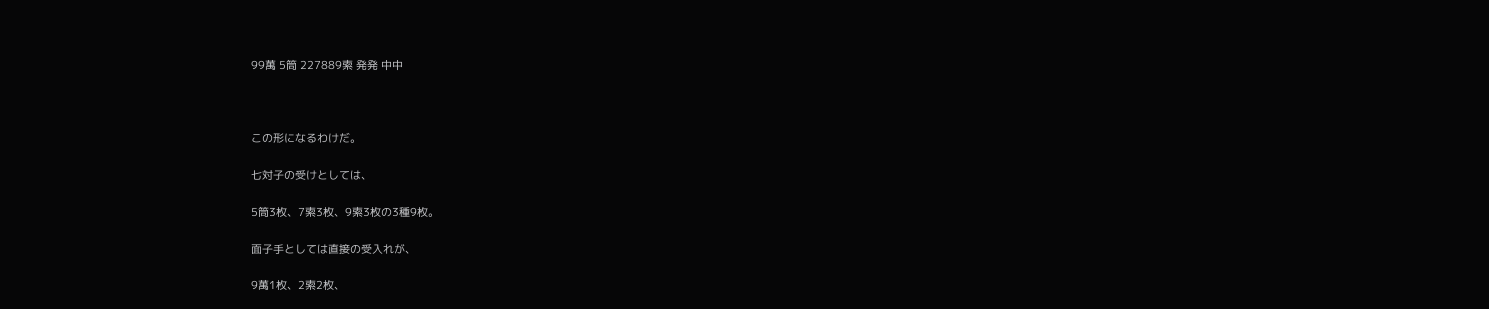99萬 5筒 227889索 発発 中中



この形になるわけだ。

七対子の受けとしては、

5筒3枚、7索3枚、9索3枚の3種9枚。

面子手としては直接の受入れが、

9萬1枚、2索2枚、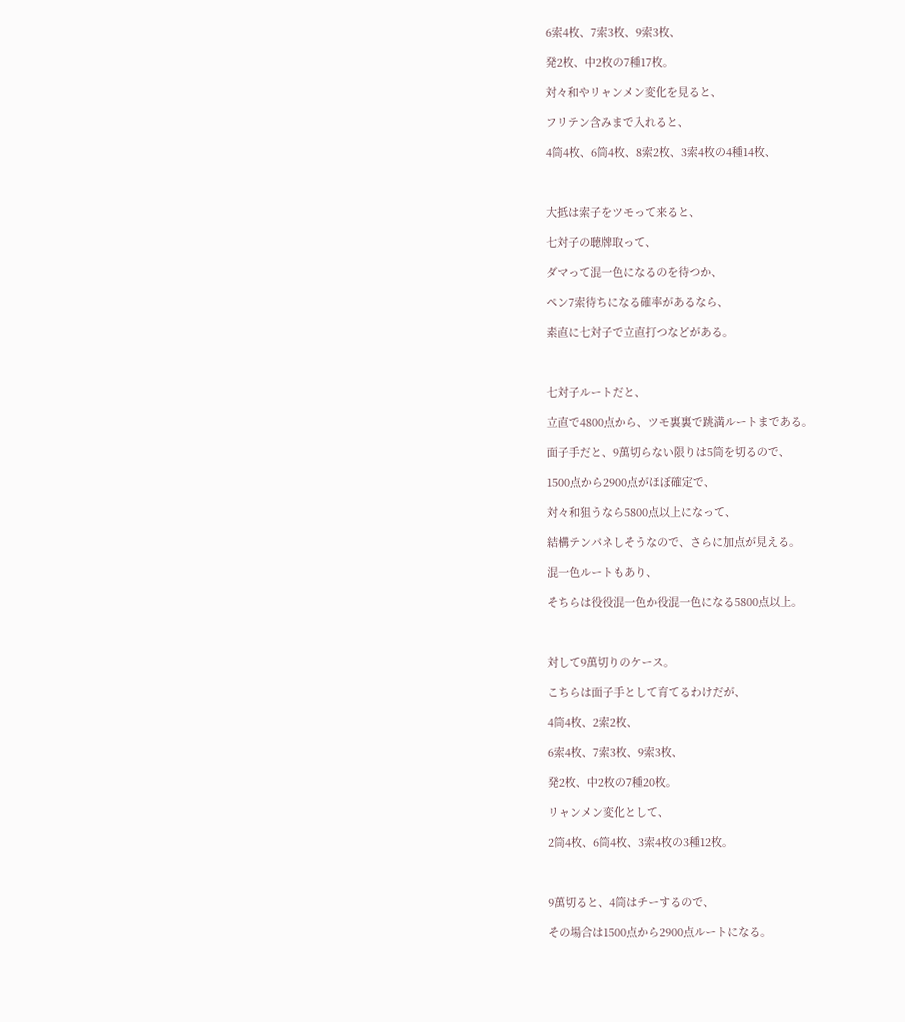6索4枚、7索3枚、9索3枚、

発2枚、中2枚の7種17枚。

対々和やリャンメン変化を見ると、

フリテン含みまで入れると、

4筒4枚、6筒4枚、8索2枚、3索4枚の4種14枚、



大抵は索子をツモって来ると、

七対子の聴牌取って、

ダマって混一色になるのを待つか、

ペン7索待ちになる確率があるなら、

素直に七対子で立直打つなどがある。



七対子ルートだと、

立直で4800点から、ツモ裏裏で跳満ルートまである。

面子手だと、9萬切らない限りは5筒を切るので、

1500点から2900点がほぼ確定で、

対々和狙うなら5800点以上になって、

結構テンパネしそうなので、さらに加点が見える。

混一色ルートもあり、

そちらは役役混一色か役混一色になる5800点以上。



対して9萬切りのケース。

こちらは面子手として育てるわけだが、

4筒4枚、2索2枚、

6索4枚、7索3枚、9索3枚、

発2枚、中2枚の7種20枚。

リャンメン変化として、

2筒4枚、6筒4枚、3索4枚の3種12枚。



9萬切ると、4筒はチーするので、

その場合は1500点から2900点ルートになる。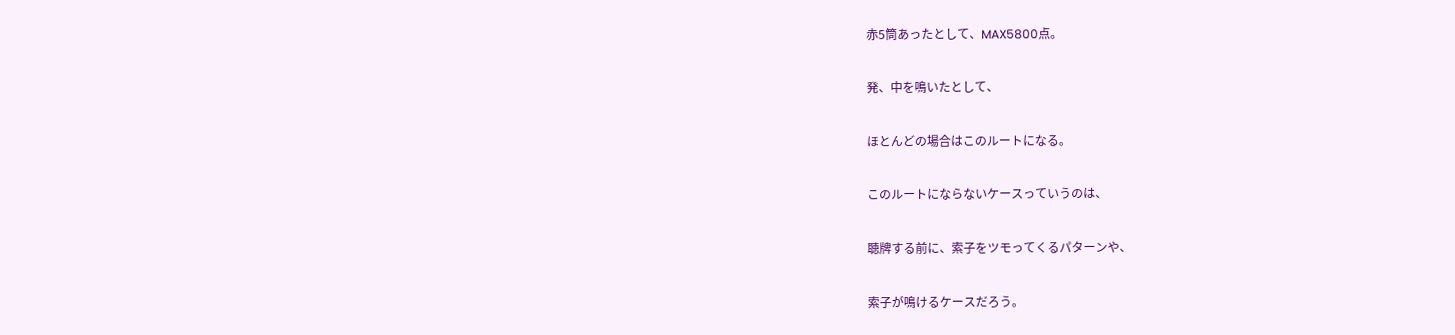赤5筒あったとして、MAX5800点。

発、中を鳴いたとして、

ほとんどの場合はこのルートになる。

このルートにならないケースっていうのは、

聴牌する前に、索子をツモってくるパターンや、

索子が鳴けるケースだろう。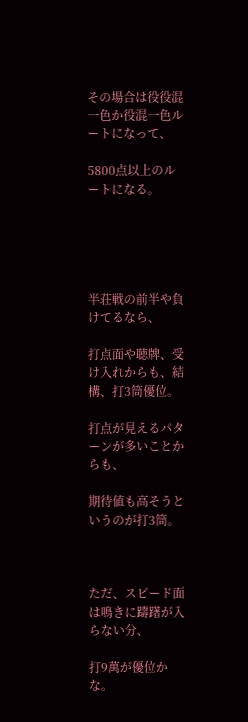その場合は役役混一色か役混一色ルートになって、

5800点以上のルートになる。





半荘戦の前半や負けてるなら、

打点面や聴牌、受け入れからも、結構、打3筒優位。

打点が見えるパターンが多いことからも、

期待値も高そうというのが打3筒。



ただ、スピード面は鳴きに躊躇が入らない分、

打9萬が優位かな。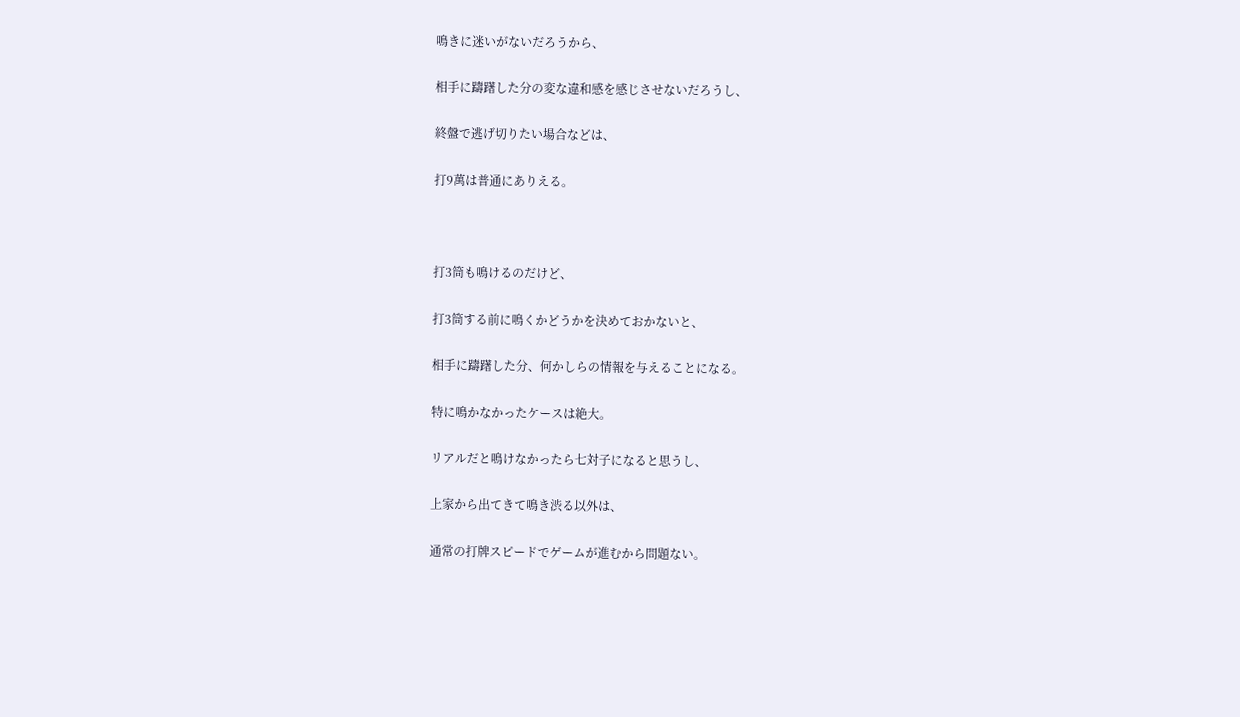鳴きに迷いがないだろうから、

相手に躊躇した分の変な違和感を感じさせないだろうし、

終盤で逃げ切りたい場合などは、

打9萬は普通にありえる。



打3筒も鳴けるのだけど、

打3筒する前に鳴くかどうかを決めておかないと、

相手に躊躇した分、何かしらの情報を与えることになる。

特に鳴かなかったケースは絶大。

リアルだと鳴けなかったら七対子になると思うし、

上家から出てきて鳴き渋る以外は、

通常の打牌スピードでゲームが進むから問題ない。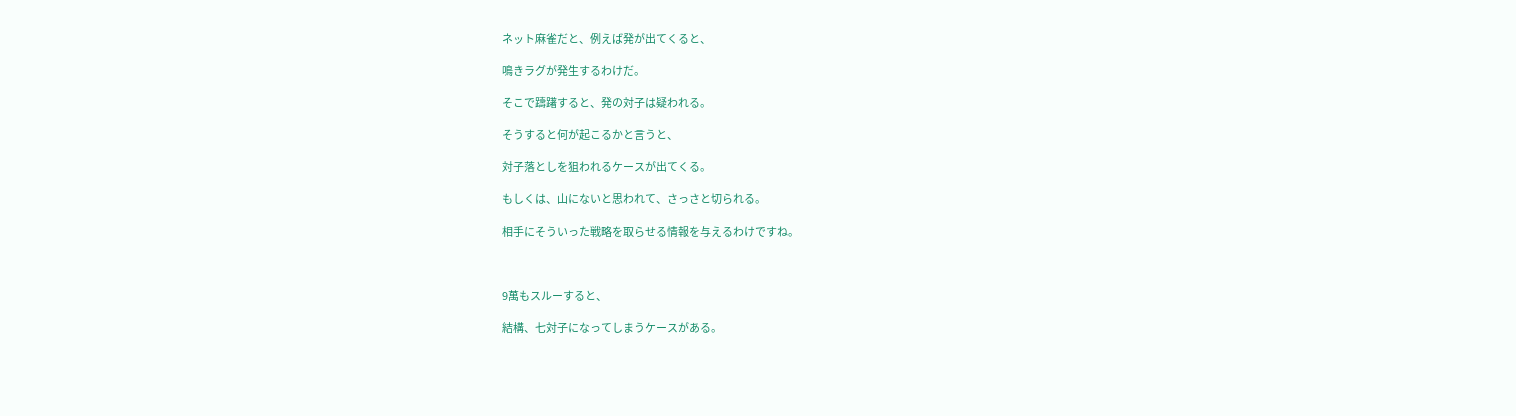ネット麻雀だと、例えば発が出てくると、

鳴きラグが発生するわけだ。

そこで躊躇すると、発の対子は疑われる。

そうすると何が起こるかと言うと、

対子落としを狙われるケースが出てくる。

もしくは、山にないと思われて、さっさと切られる。

相手にそういった戦略を取らせる情報を与えるわけですね。



9萬もスルーすると、

結構、七対子になってしまうケースがある。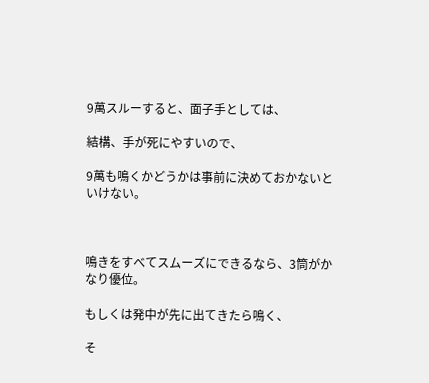9萬スルーすると、面子手としては、

結構、手が死にやすいので、

9萬も鳴くかどうかは事前に決めておかないといけない。



鳴きをすべてスムーズにできるなら、3筒がかなり優位。

もしくは発中が先に出てきたら鳴く、

そ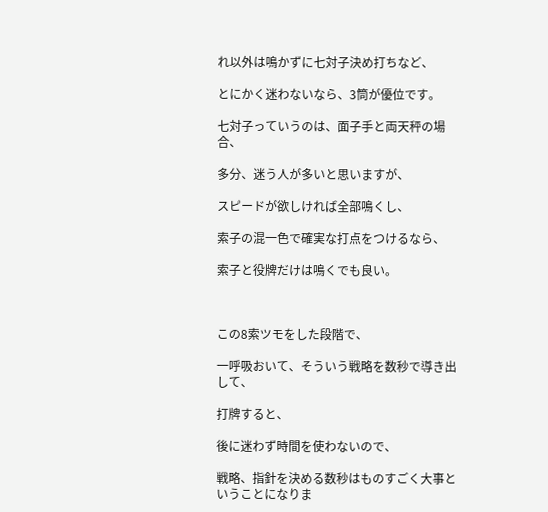れ以外は鳴かずに七対子決め打ちなど、

とにかく迷わないなら、3筒が優位です。

七対子っていうのは、面子手と両天秤の場合、

多分、迷う人が多いと思いますが、

スピードが欲しければ全部鳴くし、

索子の混一色で確実な打点をつけるなら、

索子と役牌だけは鳴くでも良い。



この8索ツモをした段階で、

一呼吸おいて、そういう戦略を数秒で導き出して、

打牌すると、

後に迷わず時間を使わないので、

戦略、指針を決める数秒はものすごく大事ということになりま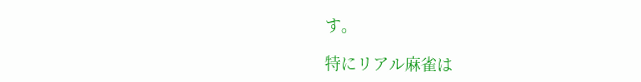す。

特にリアル麻雀は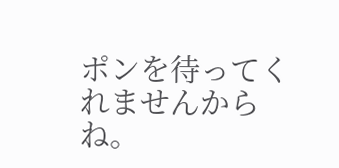ポンを待ってくれませんからね。